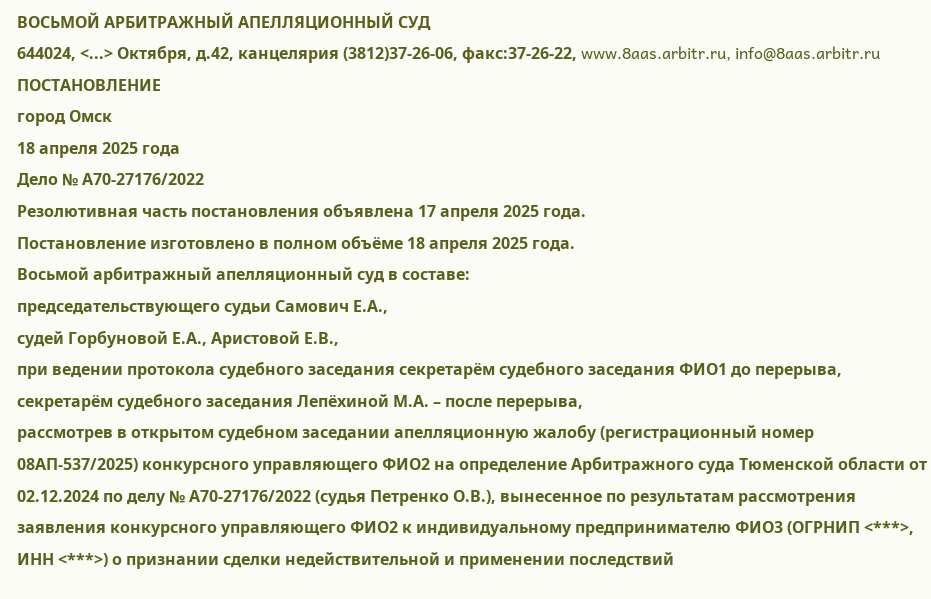ВОСЬМОЙ АРБИТРАЖНЫЙ АПЕЛЛЯЦИОННЫЙ СУД
644024, <...> Октября, д.42, канцелярия (3812)37-26-06, факс:37-26-22, www.8aas.arbitr.ru, info@8aas.arbitr.ru
ПОСТАНОВЛЕНИЕ
город Омск
18 апреля 2025 года
Дело № А70-27176/2022
Резолютивная часть постановления объявлена 17 апреля 2025 года.
Постановление изготовлено в полном объёме 18 апреля 2025 года.
Восьмой арбитражный апелляционный суд в составе:
председательствующего судьи Самович Е.А.,
судей Горбуновой Е.А., Аристовой Е.В.,
при ведении протокола судебного заседания секретарём судебного заседания ФИО1 до перерыва, секретарём судебного заседания Лепёхиной М.А. – после перерыва,
рассмотрев в открытом судебном заседании апелляционную жалобу (регистрационный номер 08АП-537/2025) конкурсного управляющего ФИО2 на определение Арбитражного суда Тюменской области от 02.12.2024 по делу № А70-27176/2022 (судья Петренко О.В.), вынесенное по результатам рассмотрения заявления конкурсного управляющего ФИО2 к индивидуальному предпринимателю ФИО3 (ОГРНИП <***>, ИНН <***>) о признании сделки недействительной и применении последствий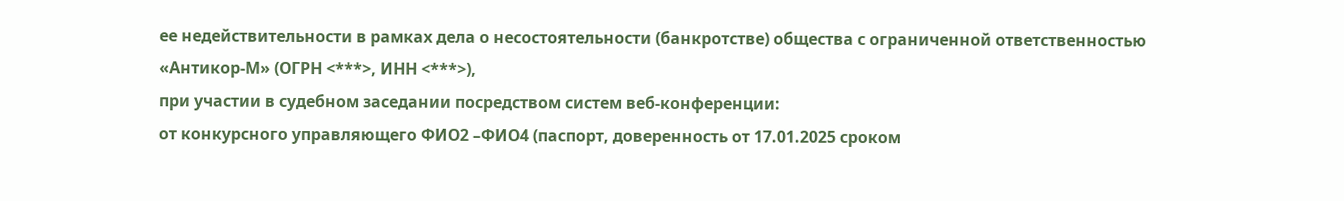ее недействительности в рамках дела о несостоятельности (банкротстве) общества с ограниченной ответственностью «Антикор-М» (ОГРН <***>, ИНН <***>),
при участии в судебном заседании посредством систем веб-конференции:
от конкурсного управляющего ФИО2 –ФИО4 (паспорт, доверенность от 17.01.2025 сроком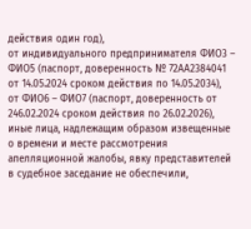действия один год),
от индивидуального предпринимателя ФИО3 – ФИО5 (паспорт, доверенность № 72АА2384041 от 14.05.2024 сроком действия по 14.05.2034),
от ФИО6 – ФИО7 (паспорт, доверенность от 246.02.2024 сроком действия по 26.02.2026),
иные лица, надлежащим образом извещенные о времени и месте рассмотрения апелляционной жалобы, явку представителей в судебное заседание не обеспечили,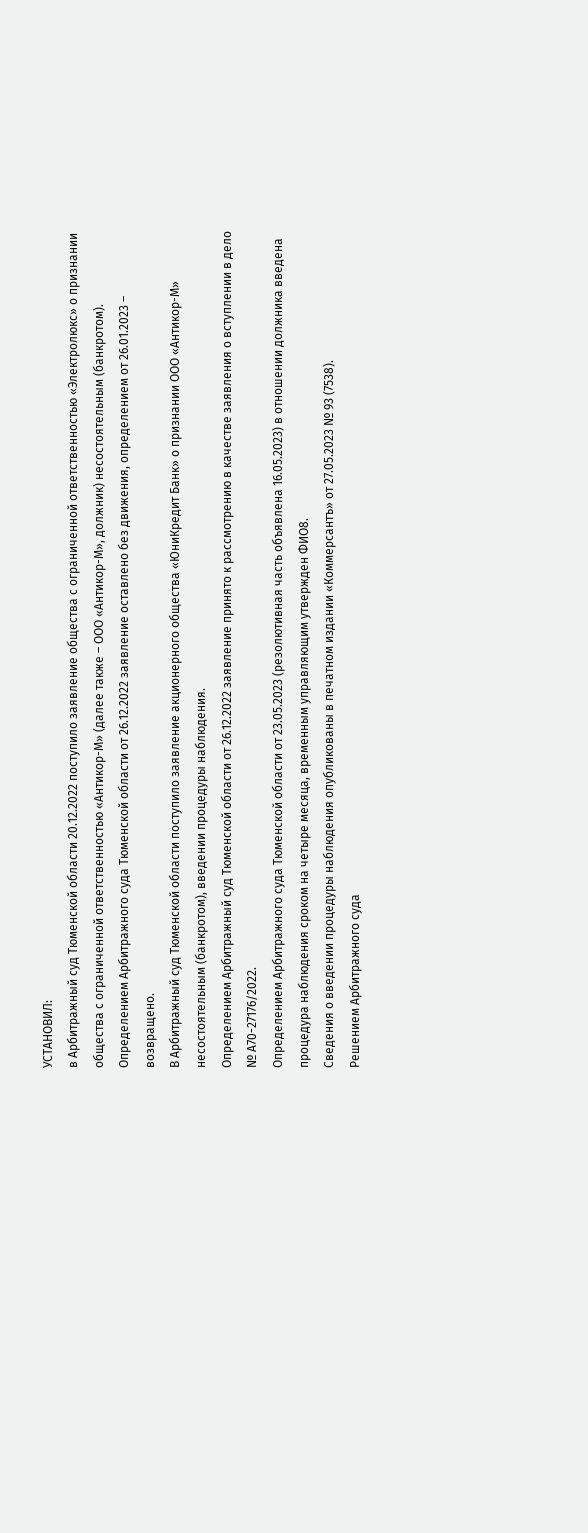УСТАНОВИЛ:
в Арбитражный суд Тюменской области 20.12.2022 поступило заявление общества с ограниченной ответственностью «Электролюкс» о признании общества с ограниченной ответственностью «Антикор-М» (далее также – ООО «Антикор-М», должник) несостоятельным (банкротом). Определением Арбитражного суда Тюменской области от 26.12.2022 заявление оставлено без движения, определением от 26.01.2023 – возвращено.
В Арбитражный суд Тюменской области поступило заявление акционерного общества «ЮниКредит Банк» о признании ООО «Антикор-М» несостоятельным (банкротом), введении процедуры наблюдения.
Определением Арбитражный суд Тюменской области от 26.12.2022 заявление принято к рассмотрению в качестве заявления о вступлении в дело № А70-27176/2022.
Определением Арбитражного суда Тюменской области от 23.05.2023 (резолютивная часть объявлена 16.05.2023) в отношении должника введена процедура наблюдения сроком на четыре месяца, временным управляющим утвержден ФИО8.
Сведения о введении процедуры наблюдения опубликованы в печатном издании «Коммерсантъ» от 27.05.2023 № 93 (7538).
Решением Арбитражного суда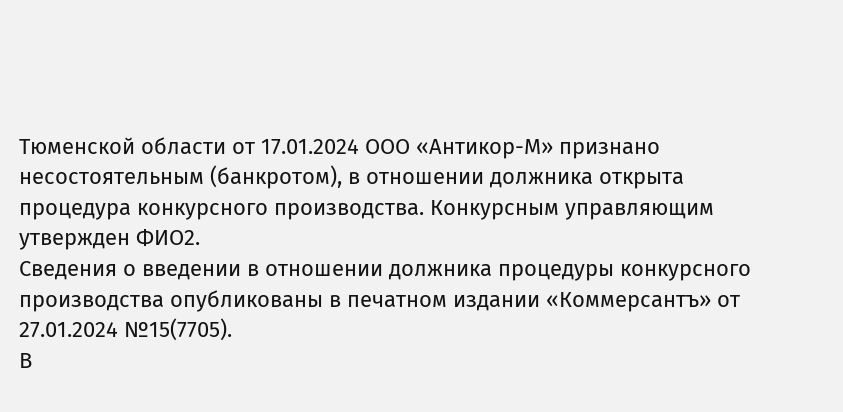Тюменской области от 17.01.2024 ООО «Антикор-М» признано несостоятельным (банкротом), в отношении должника открыта процедура конкурсного производства. Конкурсным управляющим утвержден ФИО2.
Сведения о введении в отношении должника процедуры конкурсного производства опубликованы в печатном издании «Коммерсантъ» от 27.01.2024 №15(7705).
В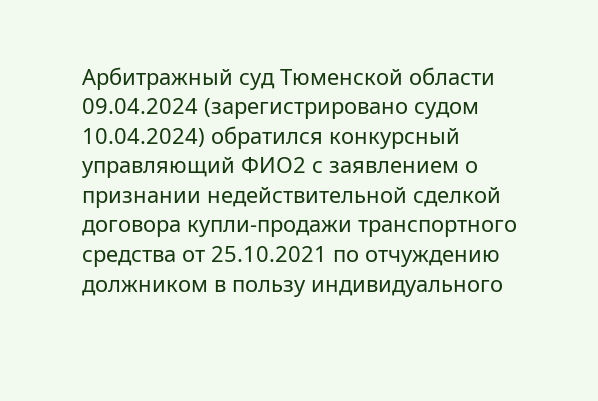Арбитражный суд Тюменской области 09.04.2024 (зарегистрировано судом 10.04.2024) обратился конкурсный управляющий ФИО2 с заявлением о признании недействительной сделкой договора купли-продажи транспортного средства от 25.10.2021 по отчуждению должником в пользу индивидуального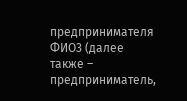предпринимателя ФИО3 (далее также – предприниматель,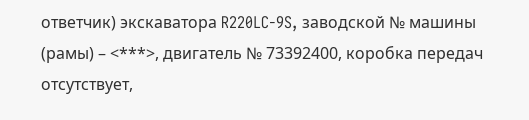ответчик) экскаватора R220LC-9S, заводской № машины (рамы) – <***>, двигатель № 73392400, коробка передач отсутствует,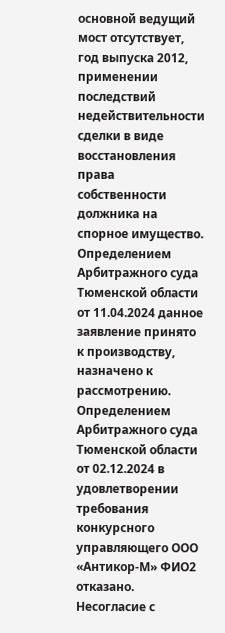основной ведущий мост отсутствует, год выпуска 2012, применении последствий недействительности сделки в виде восстановления права собственности должника на спорное имущество.
Определением Арбитражного суда Тюменской области от 11.04.2024 данное заявление принято к производству, назначено к рассмотрению.
Определением Арбитражного суда Тюменской области от 02.12.2024 в удовлетворении требования конкурсного управляющего ООО «Антикор-М» ФИО2 отказано.
Несогласие с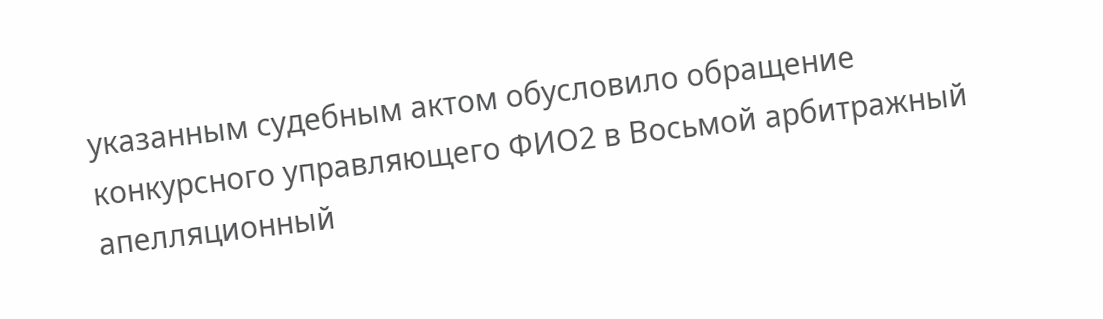указанным судебным актом обусловило обращение конкурсного управляющего ФИО2 в Восьмой арбитражный апелляционный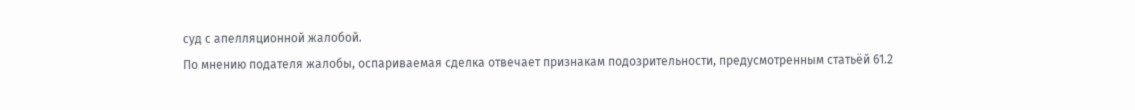суд с апелляционной жалобой.
По мнению подателя жалобы, оспариваемая сделка отвечает признакам подозрительности, предусмотренным статьёй 61.2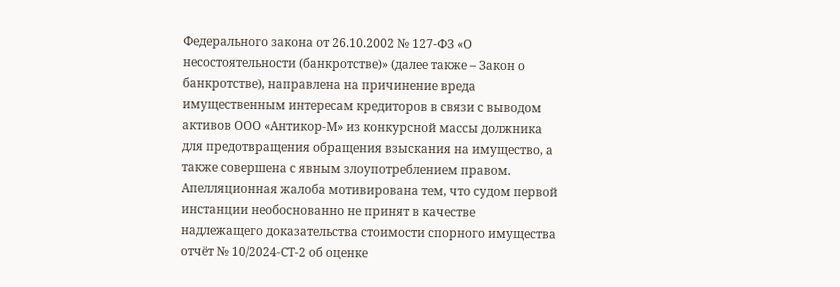Федерального закона от 26.10.2002 № 127-ФЗ «О несостоятельности (банкротстве)» (далее также – Закон о банкротстве), направлена на причинение вреда имущественным интересам кредиторов в связи с выводом активов ООО «Антикор-М» из конкурсной массы должника для предотвращения обращения взыскания на имущество, а также совершена с явным злоупотреблением правом.
Апелляционная жалоба мотивирована тем, что судом первой инстанции необоснованно не принят в качестве надлежащего доказательства стоимости спорного имущества отчёт № 10/2024-СТ-2 об оценке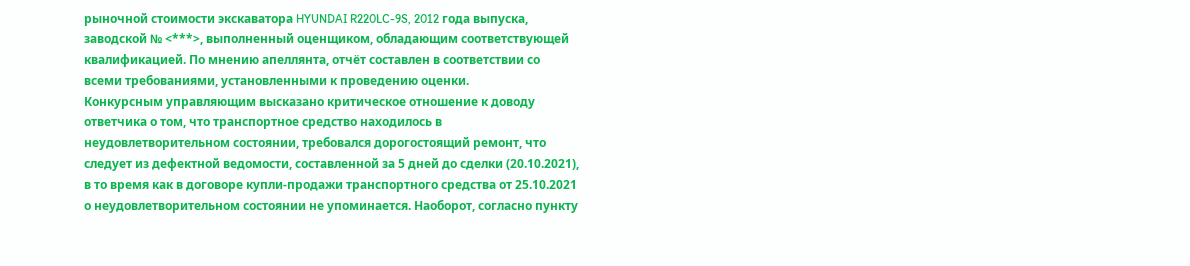рыночной стоимости экскаватора HYUNDAI R220LC-9S, 2012 года выпуска, заводской № <***>, выполненный оценщиком, обладающим соответствующей квалификацией. По мнению апеллянта, отчёт составлен в соответствии со всеми требованиями, установленными к проведению оценки.
Конкурсным управляющим высказано критическое отношение к доводу ответчика о том, что транспортное средство находилось в неудовлетворительном состоянии, требовался дорогостоящий ремонт, что следует из дефектной ведомости, составленной за 5 дней до сделки (20.10.2021), в то время как в договоре купли-продажи транспортного средства от 25.10.2021 о неудовлетворительном состоянии не упоминается. Наоборот, согласно пункту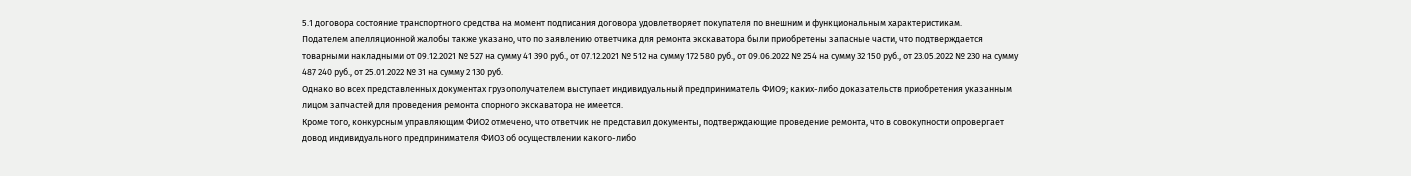5.1 договора состояние транспортного средства на момент подписания договора удовлетворяет покупателя по внешним и функциональным характеристикам.
Подателем апелляционной жалобы также указано, что по заявлению ответчика для ремонта экскаватора были приобретены запасные части, что подтверждается товарными накладными от 09.12.2021 № 527 на сумму 41 390 руб., от 07.12.2021 № 512 на сумму 172 580 руб., от 09.06.2022 № 254 на сумму 32 150 руб., от 23.05.2022 № 230 на сумму 487 240 руб., от 25.01.2022 № 31 на сумму 2 130 руб.
Однако во всех представленных документах грузополучателем выступает индивидуальный предприниматель ФИО9; каких-либо доказательств приобретения указанным лицом запчастей для проведения ремонта спорного экскаватора не имеется.
Кроме того, конкурсным управляющим ФИО2 отмечено, что ответчик не представил документы, подтверждающие проведение ремонта, что в совокупности опровергает довод индивидуального предпринимателя ФИО3 об осуществлении какого-либо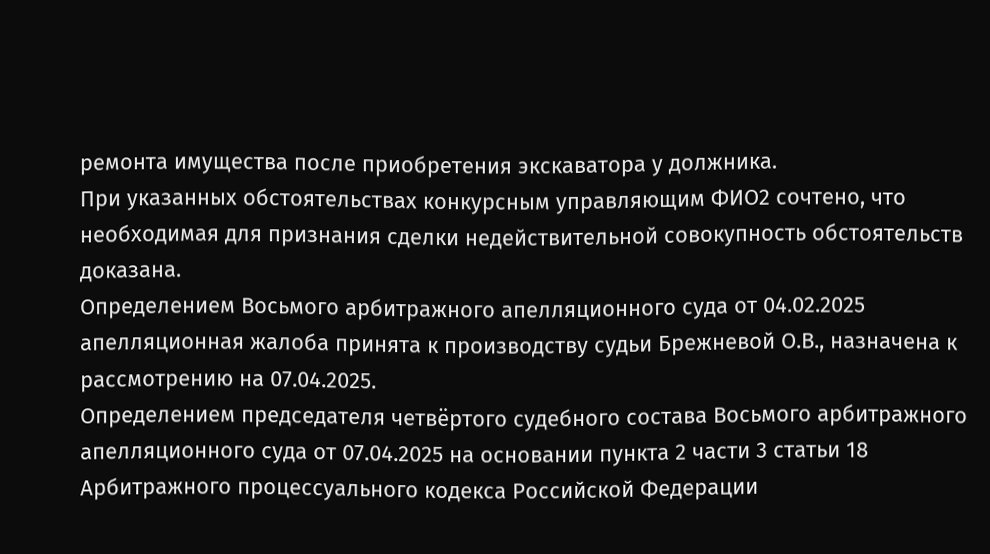ремонта имущества после приобретения экскаватора у должника.
При указанных обстоятельствах конкурсным управляющим ФИО2 сочтено, что необходимая для признания сделки недействительной совокупность обстоятельств доказана.
Определением Восьмого арбитражного апелляционного суда от 04.02.2025 апелляционная жалоба принята к производству судьи Брежневой О.В., назначена к рассмотрению на 07.04.2025.
Определением председателя четвёртого судебного состава Восьмого арбитражного апелляционного суда от 07.04.2025 на основании пункта 2 части 3 статьи 18 Арбитражного процессуального кодекса Российской Федерации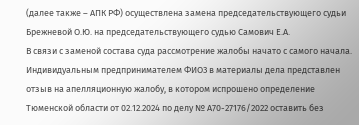(далее также – АПК РФ) осуществлена замена председательствующего судьи Брежневой О.Ю. на председательствующего судью Самович Е.А.
В связи с заменой состава суда рассмотрение жалобы начато с самого начала.
Индивидуальным предпринимателем ФИО3 в материалы дела представлен отзыв на апелляционную жалобу, в котором испрошено определение Тюменской области от 02.12.2024 по делу № А70-27176/2022 оставить без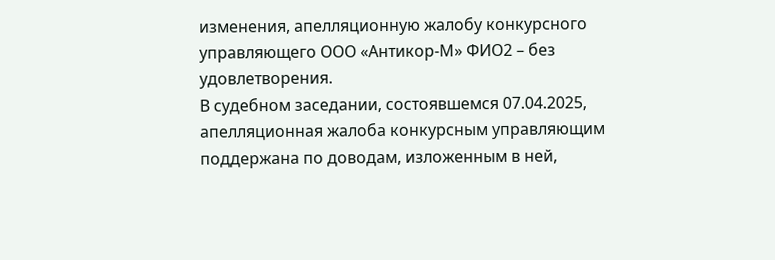изменения, апелляционную жалобу конкурсного управляющего ООО «Антикор-М» ФИО2 – без удовлетворения.
В судебном заседании, состоявшемся 07.04.2025, апелляционная жалоба конкурсным управляющим поддержана по доводам, изложенным в ней,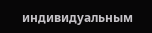индивидуальным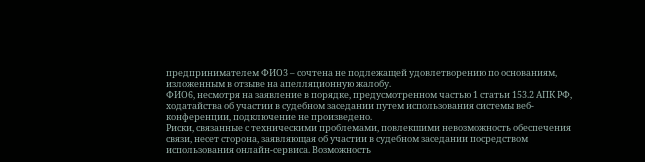предпринимателем ФИО3 – сочтена не подлежащей удовлетворению по основаниям, изложенным в отзыве на апелляционную жалобу.
ФИО6, несмотря на заявление в порядке, предусмотренном частью 1 статьи 153.2 АПК РФ, ходатайства об участии в судебном заседании путем использования системы веб-конференции, подключение не произведено.
Риски, связанные с техническими проблемами, повлекшими невозможность обеспечения связи, несет сторона, заявляющая об участии в судебном заседании посредством использования онлайн-сервиса. Возможность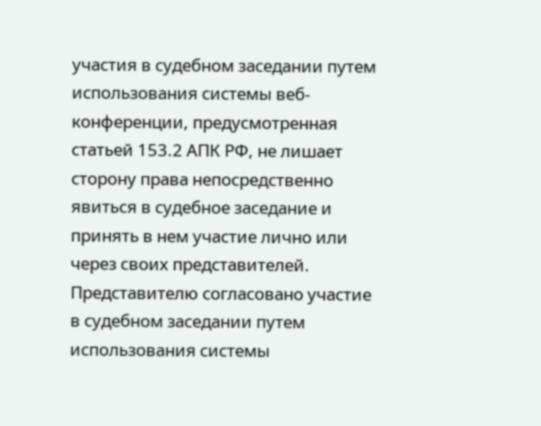участия в судебном заседании путем использования системы веб-конференции, предусмотренная статьей 153.2 АПК РФ, не лишает сторону права непосредственно явиться в судебное заседание и принять в нем участие лично или через своих представителей. Представителю согласовано участие в судебном заседании путем использования системы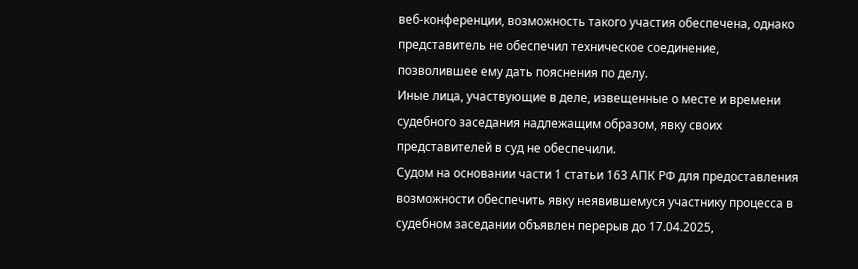веб-конференции, возможность такого участия обеспечена, однако представитель не обеспечил техническое соединение, позволившее ему дать пояснения по делу.
Иные лица, участвующие в деле, извещенные о месте и времени судебного заседания надлежащим образом, явку своих представителей в суд не обеспечили.
Судом на основании части 1 статьи 163 АПК РФ для предоставления возможности обеспечить явку неявившемуся участнику процесса в судебном заседании объявлен перерыв до 17.04.2025,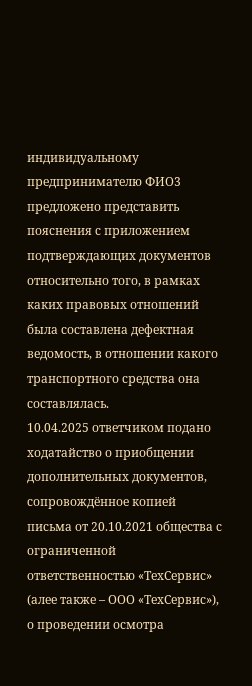индивидуальному предпринимателю ФИО3 предложено представить пояснения с приложением подтверждающих документов относительно того, в рамках каких правовых отношений была составлена дефектная ведомость, в отношении какого транспортного средства она составлялась.
10.04.2025 ответчиком подано ходатайство о приобщении дополнительных документов, сопровождённое копией письма от 20.10.2021 общества с ограниченной ответственностью «ТехСервис» (алее также – ООО «ТехСервис»), о проведении осмотра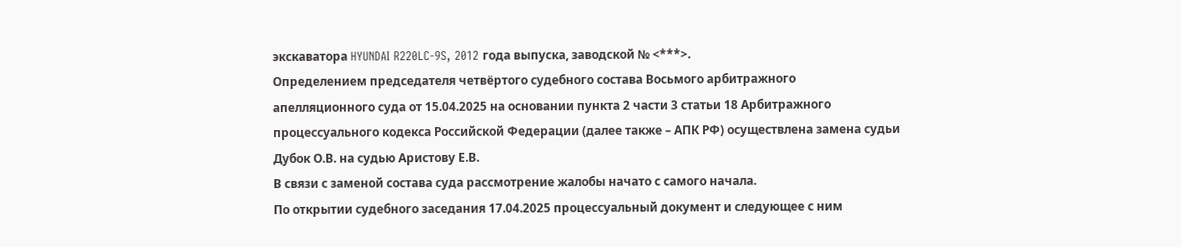экскаватора HYUNDAI R220LC-9S, 2012 года выпуска, заводской № <***>.
Определением председателя четвёртого судебного состава Восьмого арбитражного апелляционного суда от 15.04.2025 на основании пункта 2 части 3 статьи 18 Арбитражного процессуального кодекса Российской Федерации (далее также – АПК РФ) осуществлена замена судьи Дубок О.В. на судью Аристову Е.В.
В связи с заменой состава суда рассмотрение жалобы начато с самого начала.
По открытии судебного заседания 17.04.2025 процессуальный документ и следующее с ним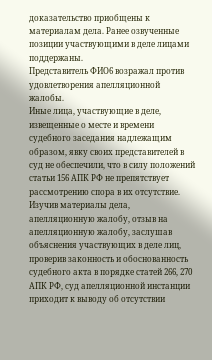доказательство приобщены к материалам дела. Ранее озвученные позиции участвующими в деле лицами поддержаны.
Представитель ФИО6 возражал против удовлетворения апелляционной жалобы.
Иные лица, участвующие в деле, извещенные о месте и времени судебного заседания надлежащим образом, явку своих представителей в суд не обеспечили, что в силу положений статьи 156 АПК РФ не препятствует рассмотрению спора в их отсутствие.
Изучив материалы дела, апелляционную жалобу, отзыв на апелляционную жалобу, заслушав объяснения участвующих в деле лиц, проверив законность и обоснованность судебного акта в порядке статей 266, 270 АПК РФ, суд апелляционной инстанции приходит к выводу об отсутствии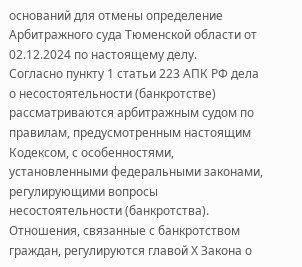оснований для отмены определение Арбитражного суда Тюменской области от 02.12.2024 по настоящему делу.
Согласно пункту 1 статьи 223 АПК РФ дела о несостоятельности (банкротстве) рассматриваются арбитражным судом по правилам, предусмотренным настоящим Кодексом, с особенностями, установленными федеральными законами, регулирующими вопросы несостоятельности (банкротства).
Отношения, связанные с банкротством граждан, регулируются главой Х Закона о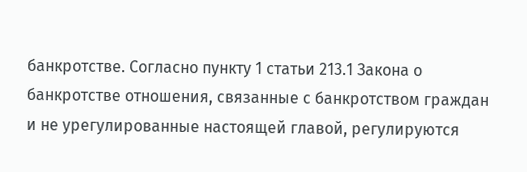банкротстве. Согласно пункту 1 статьи 213.1 Закона о банкротстве отношения, связанные с банкротством граждан и не урегулированные настоящей главой, регулируются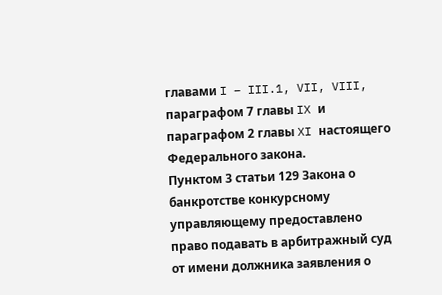главами I – III.1, VII, VIII, параграфом 7 главы IX и параграфом 2 главы XI настоящего Федерального закона.
Пунктом 3 статьи 129 Закона о банкротстве конкурсному управляющему предоставлено право подавать в арбитражный суд от имени должника заявления о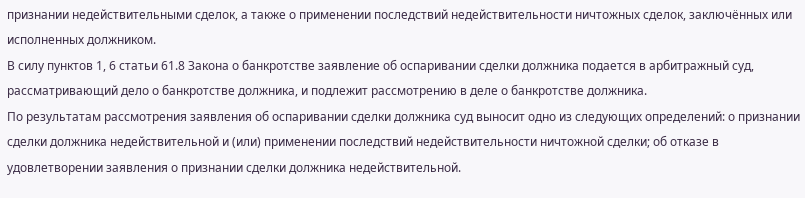признании недействительными сделок, а также о применении последствий недействительности ничтожных сделок, заключённых или исполненных должником.
В силу пунктов 1, 6 статьи 61.8 Закона о банкротстве заявление об оспаривании сделки должника подается в арбитражный суд, рассматривающий дело о банкротстве должника, и подлежит рассмотрению в деле о банкротстве должника.
По результатам рассмотрения заявления об оспаривании сделки должника суд выносит одно из следующих определений: о признании сделки должника недействительной и (или) применении последствий недействительности ничтожной сделки; об отказе в удовлетворении заявления о признании сделки должника недействительной.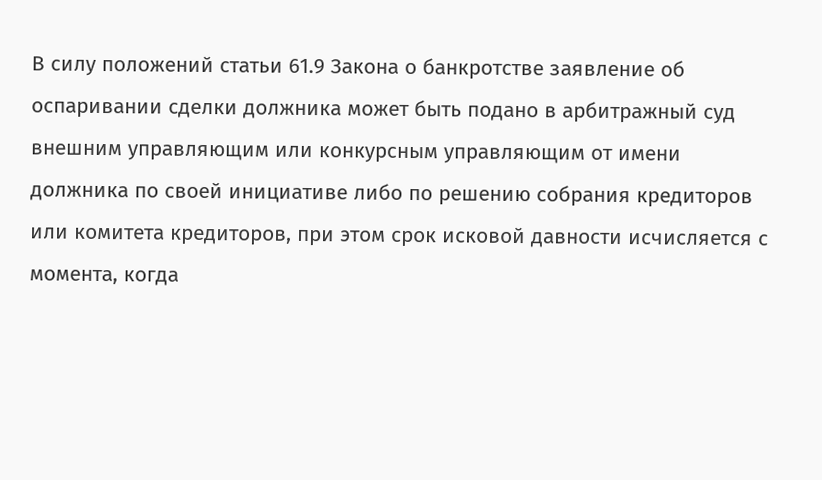В силу положений статьи 61.9 Закона о банкротстве заявление об оспаривании сделки должника может быть подано в арбитражный суд внешним управляющим или конкурсным управляющим от имени должника по своей инициативе либо по решению собрания кредиторов или комитета кредиторов, при этом срок исковой давности исчисляется с момента, когда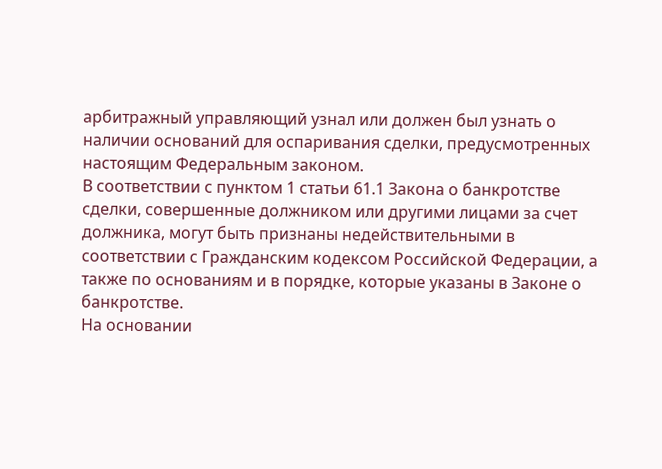арбитражный управляющий узнал или должен был узнать о наличии оснований для оспаривания сделки, предусмотренных настоящим Федеральным законом.
В соответствии с пунктом 1 статьи 61.1 Закона о банкротстве сделки, совершенные должником или другими лицами за счет должника, могут быть признаны недействительными в соответствии с Гражданским кодексом Российской Федерации, а также по основаниям и в порядке, которые указаны в Законе о банкротстве.
На основании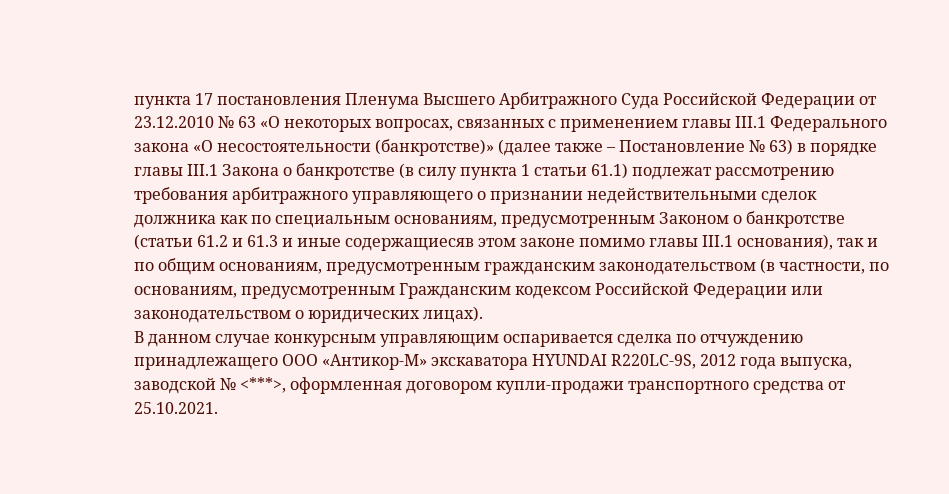пункта 17 постановления Пленума Высшего Арбитражного Суда Российской Федерации от 23.12.2010 № 63 «О некоторых вопросах, связанных с применением главы III.1 Федерального закона «О несостоятельности (банкротстве)» (далее также – Постановление № 63) в порядке главы III.1 Закона о банкротстве (в силу пункта 1 статьи 61.1) подлежат рассмотрению требования арбитражного управляющего о признании недействительными сделок должника как по специальным основаниям, предусмотренным Законом о банкротстве (статьи 61.2 и 61.3 и иные содержащиесяв этом законе помимо главы III.1 основания), так и по общим основаниям, предусмотренным гражданским законодательством (в частности, по основаниям, предусмотренным Гражданским кодексом Российской Федерации или законодательством о юридических лицах).
В данном случае конкурсным управляющим оспаривается сделка по отчуждению принадлежащего ООО «Антикор-М» экскаватора HYUNDAI R220LC-9S, 2012 года выпуска, заводской № <***>, оформленная договором купли-продажи транспортного средства от 25.10.2021.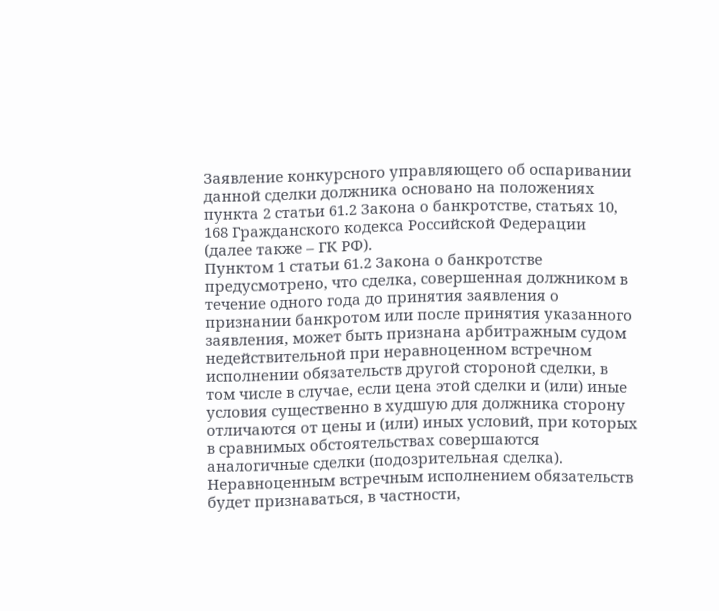Заявление конкурсного управляющего об оспаривании данной сделки должника основано на положениях пункта 2 статьи 61.2 Закона о банкротстве, статьях 10, 168 Гражданского кодекса Российской Федерации (далее также – ГК РФ).
Пунктом 1 статьи 61.2 Закона о банкротстве предусмотрено, что сделка, совершенная должником в течение одного года до принятия заявления о признании банкротом или после принятия указанного заявления, может быть признана арбитражным судом недействительной при неравноценном встречном исполнении обязательств другой стороной сделки, в том числе в случае, если цена этой сделки и (или) иные условия существенно в худшую для должника сторону отличаются от цены и (или) иных условий, при которых в сравнимых обстоятельствах совершаются аналогичные сделки (подозрительная сделка).
Неравноценным встречным исполнением обязательств будет признаваться, в частности,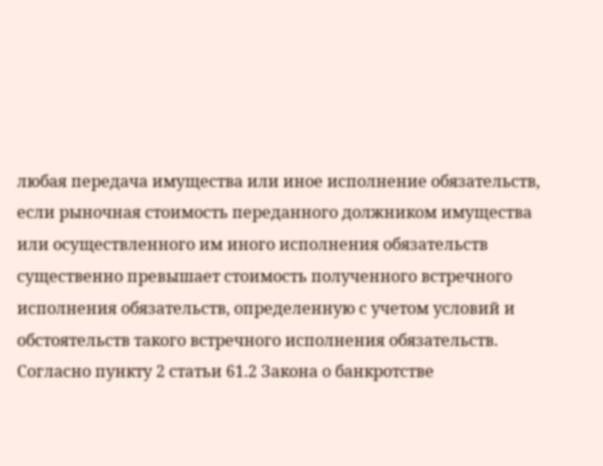любая передача имущества или иное исполнение обязательств, если рыночная стоимость переданного должником имущества или осуществленного им иного исполнения обязательств существенно превышает стоимость полученного встречного исполнения обязательств, определенную с учетом условий и обстоятельств такого встречного исполнения обязательств.
Согласно пункту 2 статьи 61.2 Закона о банкротстве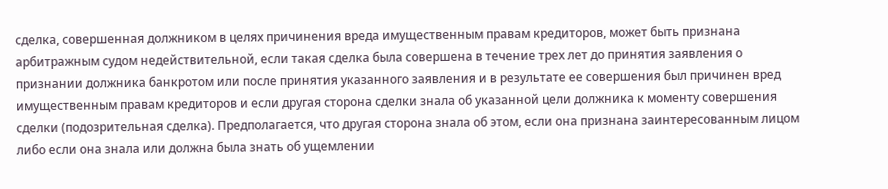сделка, совершенная должником в целях причинения вреда имущественным правам кредиторов, может быть признана арбитражным судом недействительной, если такая сделка была совершена в течение трех лет до принятия заявления о признании должника банкротом или после принятия указанного заявления и в результате ее совершения был причинен вред имущественным правам кредиторов и если другая сторона сделки знала об указанной цели должника к моменту совершения сделки (подозрительная сделка). Предполагается, что другая сторона знала об этом, если она признана заинтересованным лицом либо если она знала или должна была знать об ущемлении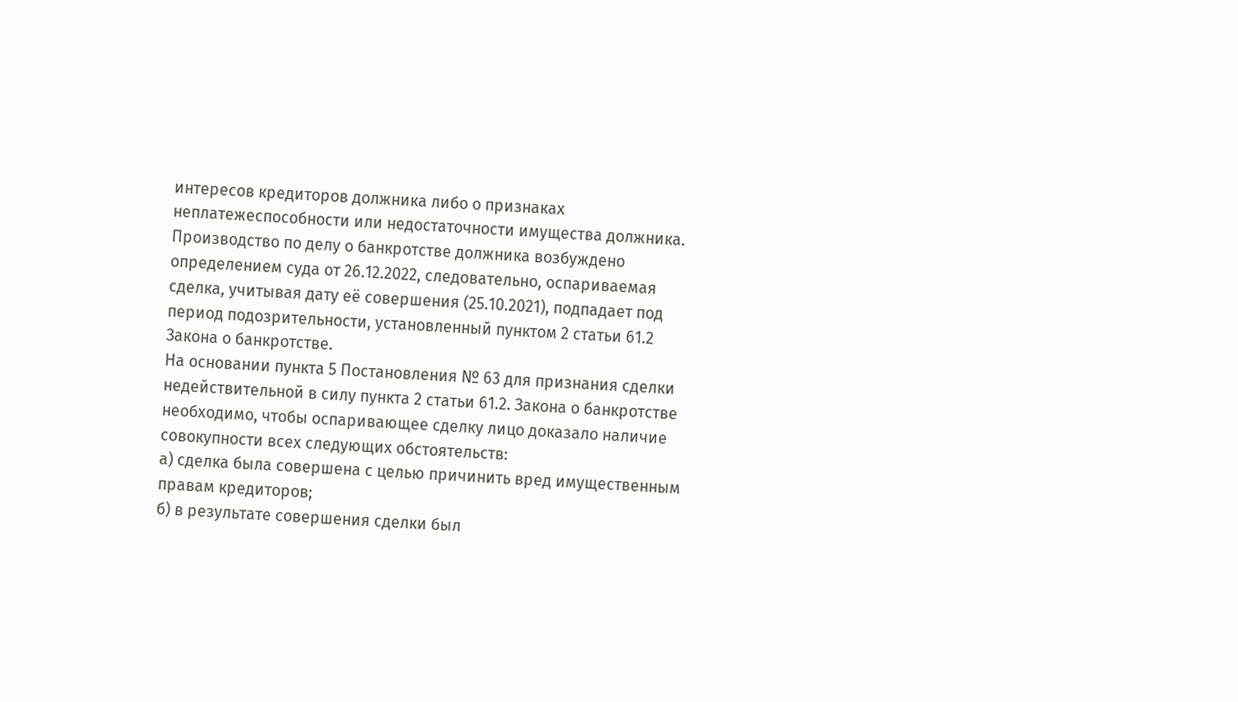интересов кредиторов должника либо о признаках неплатежеспособности или недостаточности имущества должника.
Производство по делу о банкротстве должника возбуждено определением суда от 26.12.2022, следовательно, оспариваемая сделка, учитывая дату её совершения (25.10.2021), подпадает под период подозрительности, установленный пунктом 2 статьи 61.2 Закона о банкротстве.
На основании пункта 5 Постановления № 63 для признания сделки недействительной в силу пункта 2 статьи 61.2. Закона о банкротстве необходимо, чтобы оспаривающее сделку лицо доказало наличие совокупности всех следующих обстоятельств:
а) сделка была совершена с целью причинить вред имущественным правам кредиторов;
б) в результате совершения сделки был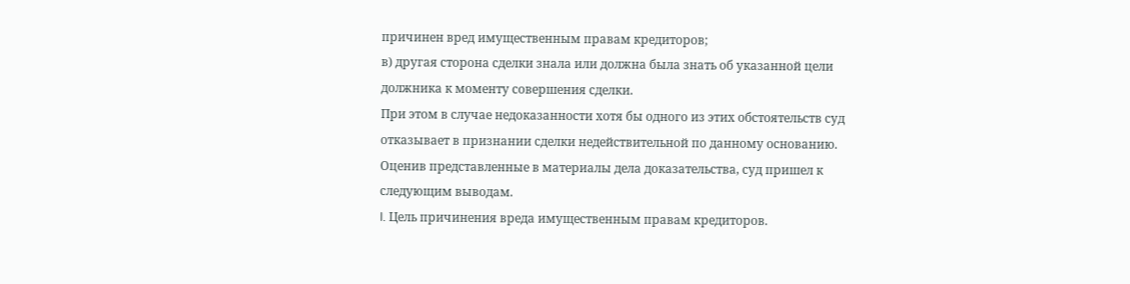причинен вред имущественным правам кредиторов;
в) другая сторона сделки знала или должна была знать об указанной цели должника к моменту совершения сделки.
При этом в случае недоказанности хотя бы одного из этих обстоятельств суд отказывает в признании сделки недействительной по данному основанию.
Оценив представленные в материалы дела доказательства, суд пришел к следующим выводам.
I. Цель причинения вреда имущественным правам кредиторов.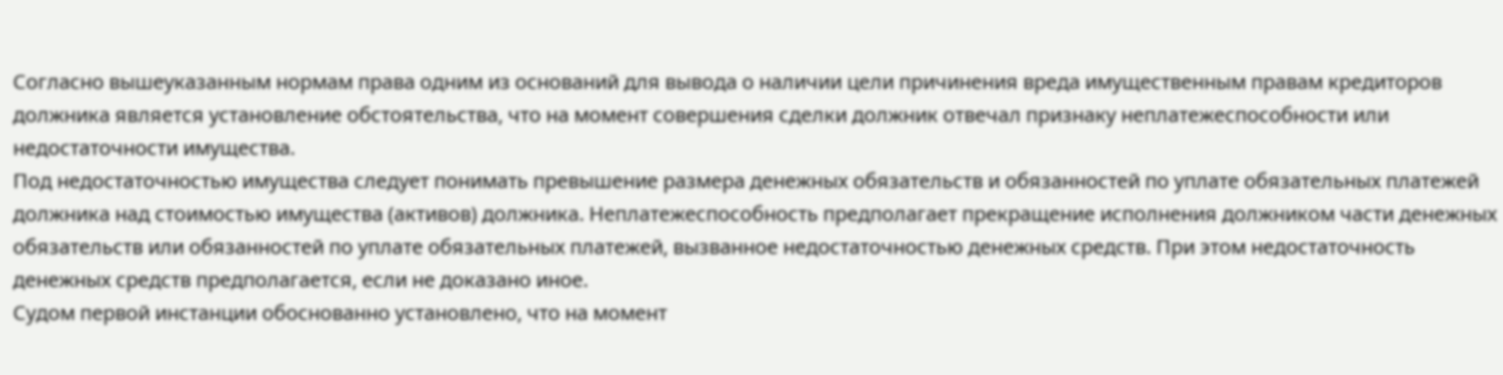Согласно вышеуказанным нормам права одним из оснований для вывода о наличии цели причинения вреда имущественным правам кредиторов должника является установление обстоятельства, что на момент совершения сделки должник отвечал признаку неплатежеспособности или недостаточности имущества.
Под недостаточностью имущества следует понимать превышение размера денежных обязательств и обязанностей по уплате обязательных платежей должника над стоимостью имущества (активов) должника. Неплатежеспособность предполагает прекращение исполнения должником части денежных обязательств или обязанностей по уплате обязательных платежей, вызванное недостаточностью денежных средств. При этом недостаточность денежных средств предполагается, если не доказано иное.
Судом первой инстанции обоснованно установлено, что на момент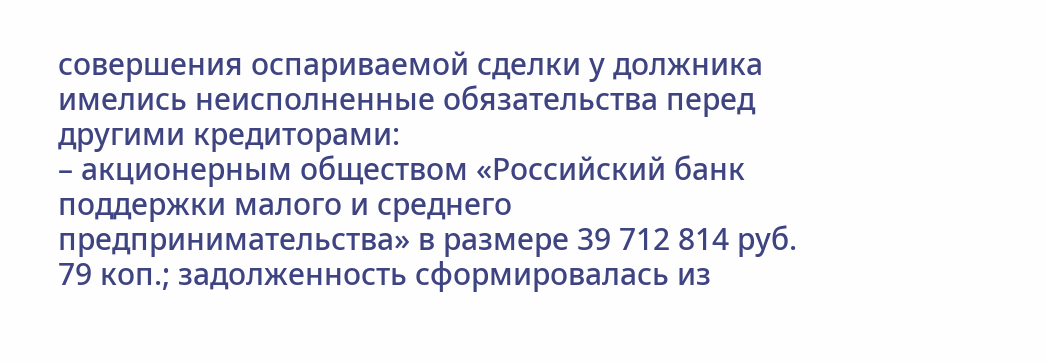совершения оспариваемой сделки у должника имелись неисполненные обязательства перед другими кредиторами:
– акционерным обществом «Российский банк поддержки малого и среднего предпринимательства» в размере 39 712 814 руб. 79 коп.; задолженность сформировалась из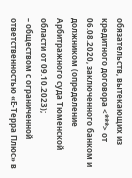обязательств, вытекающих из кредитного договора <***> от 06.08.2020, заключенного банком и должником (определение Арбитражного суда Тюменской области от 09.10.2023);
– обществом с ограниченной ответственностью «Е-Терра Плюс» в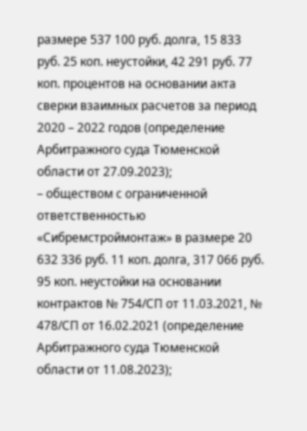размере 537 100 руб. долга, 15 833 руб. 25 коп. неустойки, 42 291 руб. 77 коп. процентов на основании акта сверки взаимных расчетов за период 2020 – 2022 годов (определение Арбитражного суда Тюменской области от 27.09.2023);
– обществом с ограниченной ответственностью «Сибремстроймонтаж» в размере 20 632 336 руб. 11 коп. долга, 317 066 руб. 95 коп. неустойки на основании контрактов № 754/СП от 11.03.2021, № 478/СП от 16.02.2021 (определение Арбитражного суда Тюменской области от 11.08.2023);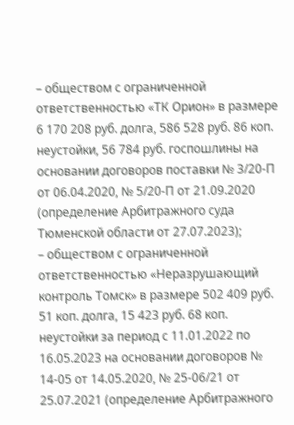– обществом с ограниченной ответственностью «ТК Орион» в размере 6 170 208 руб. долга, 586 528 руб. 86 коп. неустойки, 56 784 руб. госпошлины на основании договоров поставки № 3/20-П от 06.04.2020, № 5/20-П от 21.09.2020 (определение Арбитражного суда Тюменской области от 27.07.2023);
– обществом с ограниченной ответственностью «Неразрушающий контроль Томск» в размере 502 409 руб. 51 коп. долга, 15 423 руб. 68 коп. неустойки за период с 11.01.2022 по 16.05.2023 на основании договоров № 14-05 от 14.05.2020, № 25-06/21 от 25.07.2021 (определение Арбитражного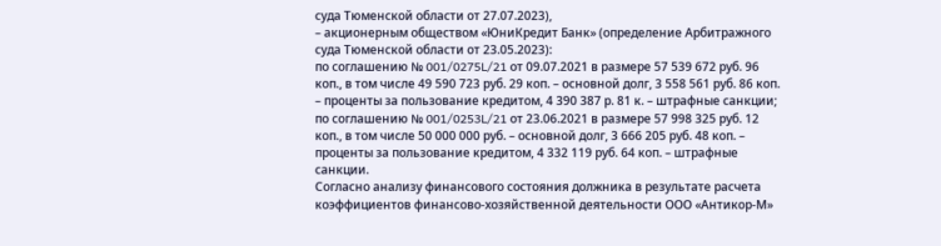суда Тюменской области от 27.07.2023),
– акционерным обществом «ЮниКредит Банк» (определение Арбитражного суда Тюменской области от 23.05.2023):
по соглашению № 001/0275L/21 от 09.07.2021 в размере 57 539 672 руб. 96 коп., в том числе 49 590 723 руб. 29 коп. – основной долг, 3 558 561 руб. 86 коп. – проценты за пользование кредитом, 4 390 387 р. 81 к. – штрафные санкции;
по соглашению № 001/0253L/21 от 23.06.2021 в размере 57 998 325 руб. 12 коп., в том числе 50 000 000 руб. – основной долг, 3 666 205 руб. 48 коп. – проценты за пользование кредитом, 4 332 119 руб. 64 коп. – штрафные санкции.
Согласно анализу финансового состояния должника в результате расчета коэффициентов финансово-хозяйственной деятельности ООО «Антикор-М»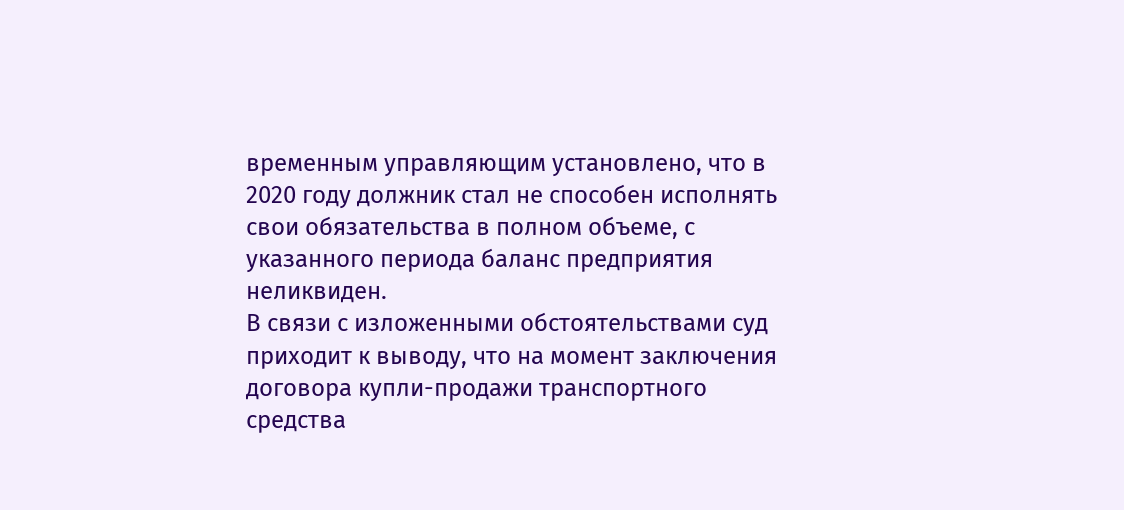временным управляющим установлено, что в 2020 году должник стал не способен исполнять свои обязательства в полном объеме, с указанного периода баланс предприятия неликвиден.
В связи с изложенными обстоятельствами суд приходит к выводу, что на момент заключения договора купли-продажи транспортного средства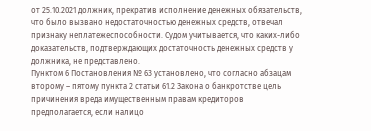от 25.10.2021 должник, прекратив исполнение денежных обязательств, что было вызвано недостаточностью денежных средств, отвечал признаку неплатежеспособности. Судом учитывается, что каких-либо доказательств, подтверждающих достаточность денежных средств у должника, не представлено.
Пунктом 6 Постановления № 63 установлено, что согласно абзацам второму – пятому пункта 2 статьи 61.2 Закона о банкротстве цель причинения вреда имущественным правам кредиторов предполагается, если налицо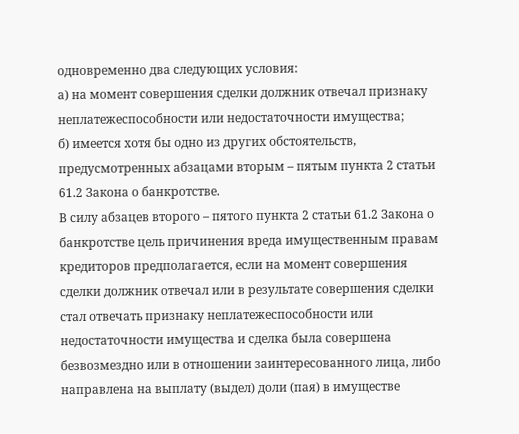одновременно два следующих условия:
а) на момент совершения сделки должник отвечал признаку неплатежеспособности или недостаточности имущества;
б) имеется хотя бы одно из других обстоятельств, предусмотренных абзацами вторым – пятым пункта 2 статьи 61.2 Закона о банкротстве.
В силу абзацев второго – пятого пункта 2 статьи 61.2 Закона о банкротстве цель причинения вреда имущественным правам кредиторов предполагается, если на момент совершения сделки должник отвечал или в результате совершения сделки стал отвечать признаку неплатежеспособности или недостаточности имущества и сделка была совершена безвозмездно или в отношении заинтересованного лица, либо направлена на выплату (выдел) доли (пая) в имуществе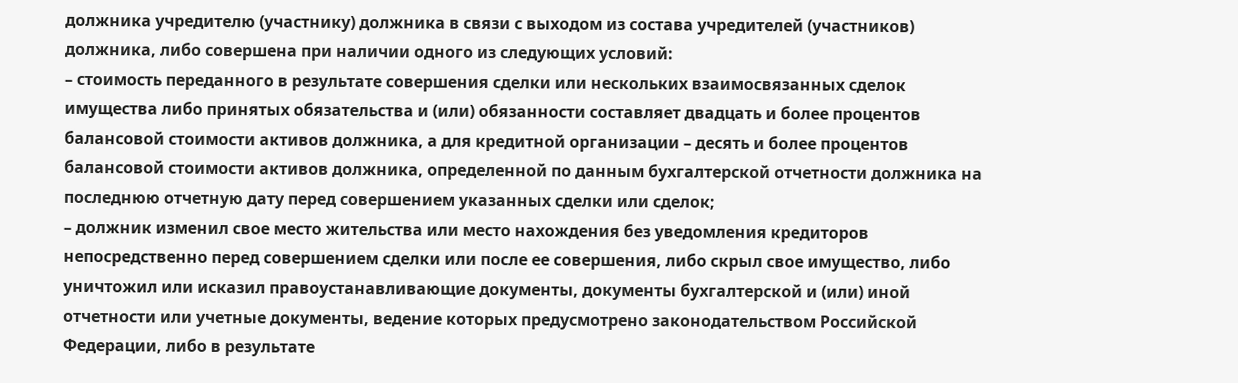должника учредителю (участнику) должника в связи с выходом из состава учредителей (участников) должника, либо совершена при наличии одного из следующих условий:
– стоимость переданного в результате совершения сделки или нескольких взаимосвязанных сделок имущества либо принятых обязательства и (или) обязанности составляет двадцать и более процентов балансовой стоимости активов должника, а для кредитной организации – десять и более процентов балансовой стоимости активов должника, определенной по данным бухгалтерской отчетности должника на последнюю отчетную дату перед совершением указанных сделки или сделок;
– должник изменил свое место жительства или место нахождения без уведомления кредиторов непосредственно перед совершением сделки или после ее совершения, либо скрыл свое имущество, либо уничтожил или исказил правоустанавливающие документы, документы бухгалтерской и (или) иной отчетности или учетные документы, ведение которых предусмотрено законодательством Российской Федерации, либо в результате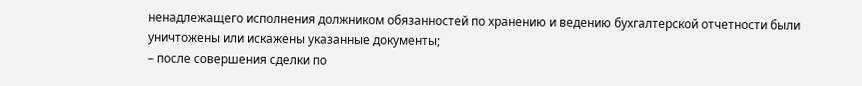ненадлежащего исполнения должником обязанностей по хранению и ведению бухгалтерской отчетности были уничтожены или искажены указанные документы;
– после совершения сделки по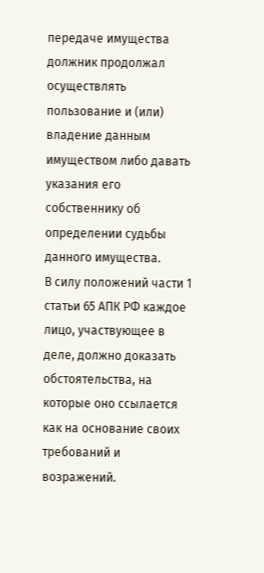передаче имущества должник продолжал осуществлять пользование и (или) владение данным имуществом либо давать указания его собственнику об определении судьбы данного имущества.
В силу положений части 1 статьи 65 АПК РФ каждое лицо, участвующее в деле, должно доказать обстоятельства, на которые оно ссылается как на основание своих требований и возражений.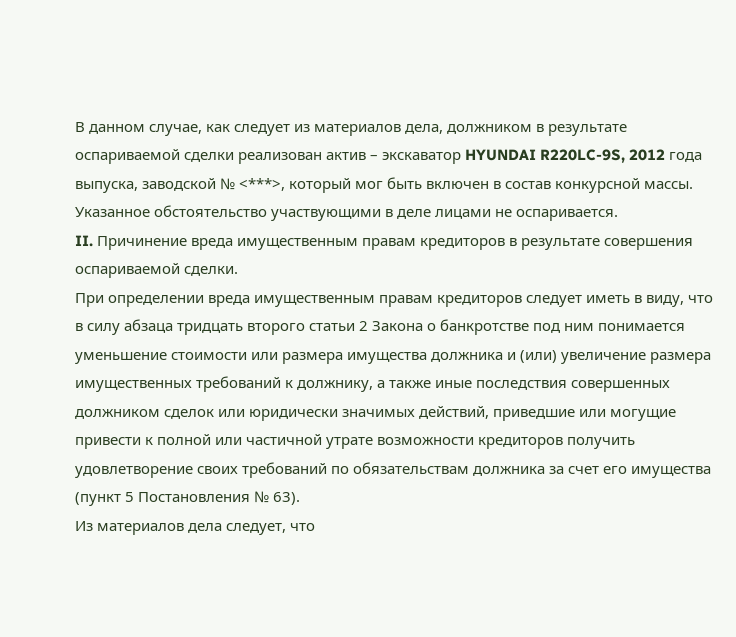В данном случае, как следует из материалов дела, должником в результате оспариваемой сделки реализован актив – экскаватор HYUNDAI R220LC-9S, 2012 года выпуска, заводской № <***>, который мог быть включен в состав конкурсной массы.
Указанное обстоятельство участвующими в деле лицами не оспаривается.
II. Причинение вреда имущественным правам кредиторов в результате совершения оспариваемой сделки.
При определении вреда имущественным правам кредиторов следует иметь в виду, что в силу абзаца тридцать второго статьи 2 Закона о банкротстве под ним понимается уменьшение стоимости или размера имущества должника и (или) увеличение размера имущественных требований к должнику, а также иные последствия совершенных должником сделок или юридически значимых действий, приведшие или могущие привести к полной или частичной утрате возможности кредиторов получить удовлетворение своих требований по обязательствам должника за счет его имущества (пункт 5 Постановления № 63).
Из материалов дела следует, что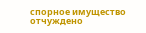спорное имущество отчуждено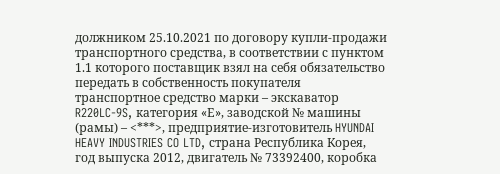должником 25.10.2021 по договору купли-продажи транспортного средства, в соответствии с пунктом 1.1 которого поставщик взял на себя обязательство передать в собственность покупателя транспортное средство марки – экскаватор R220LC-9S, категория «Е», заводской № машины (рамы) – <***>, предприятие-изготовитель HYUNDAI HEAVY INDUSTRIES CO LTD, страна Республика Корея, год выпуска 2012, двигатель № 73392400, коробка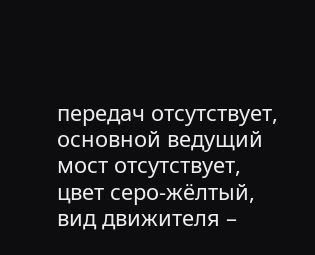передач отсутствует, основной ведущий мост отсутствует, цвет серо-жёлтый, вид движителя –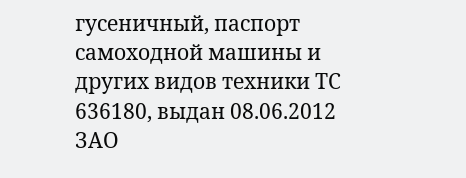гусеничный, паспорт самоходной машины и других видов техники ТС 636180, выдан 08.06.2012 ЗАО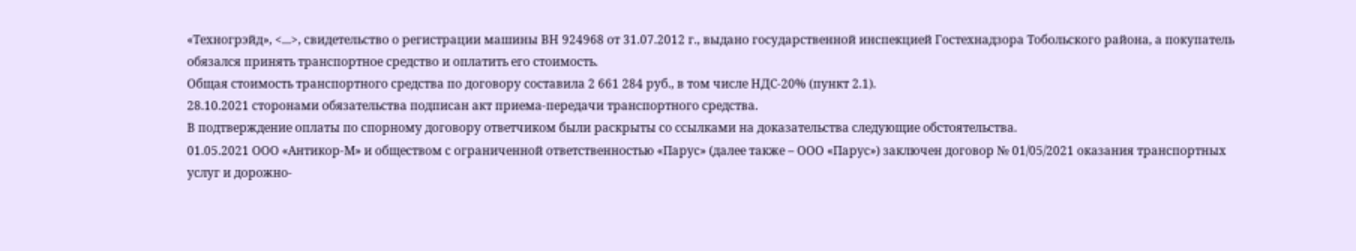«Техногрэйд», <...>, свидетельство о регистрации машины ВН 924968 от 31.07.2012 г., выдано государственной инспекцией Гостехнадзора Тобольского района, а покупатель обязался принять транспортное средство и оплатить его стоимость.
Общая стоимость транспортного средства по договору составила 2 661 284 руб., в том числе НДС-20% (пункт 2.1).
28.10.2021 сторонами обязательства подписан акт приема-передачи транспортного средства.
В подтверждение оплаты по спорному договору ответчиком были раскрыты со ссылками на доказательства следующие обстоятельства.
01.05.2021 ООО «Антикор-М» и обществом с ограниченной ответственностью «Парус» (далее также – ООО «Парус») заключен договор № 01/05/2021 оказания транспортных услуг и дорожно-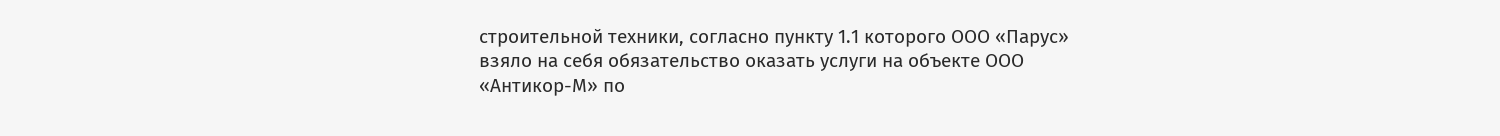строительной техники, согласно пункту 1.1 которого ООО «Парус» взяло на себя обязательство оказать услуги на объекте ООО «Антикор-М» по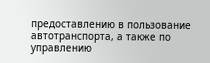предоставлению в пользование автотранспорта, а также по управлению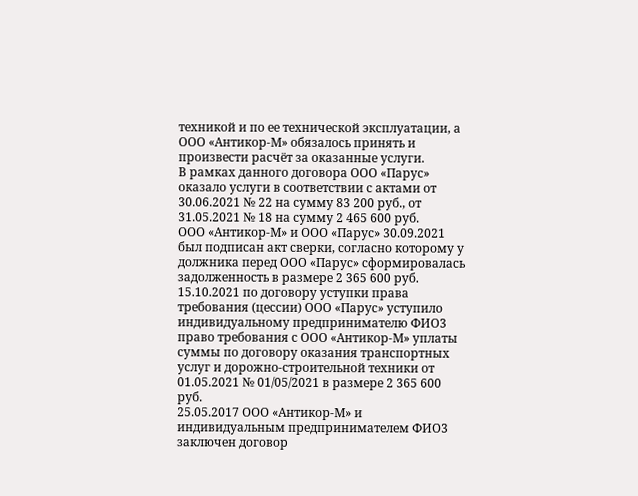техникой и по ее технической эксплуатации, а ООО «Антикор-М» обязалось принять и произвести расчёт за оказанные услуги.
В рамках данного договора ООО «Парус» оказало услуги в соответствии с актами от 30.06.2021 № 22 на сумму 83 200 руб., от 31.05.2021 № 18 на сумму 2 465 600 руб.
ООО «Антикор-М» и ООО «Парус» 30.09.2021 был подписан акт сверки, согласно которому у должника перед ООО «Парус» сформировалась задолженность в размере 2 365 600 руб.
15.10.2021 по договору уступки права требования (цессии) ООО «Парус» уступило индивидуальному предпринимателю ФИО3 право требования с ООО «Антикор-М» уплаты суммы по договору оказания транспортных услуг и дорожно-строительной техники от 01.05.2021 № 01/05/2021 в размере 2 365 600 руб.
25.05.2017 ООО «Антикор-М» и индивидуальным предпринимателем ФИО3 заключен договор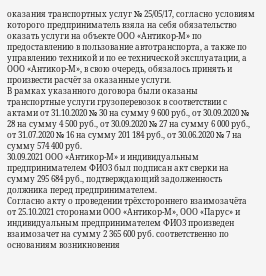оказания транспортных услуг № 25/05/17, согласно условиям которого предприниматель взяла на себя обязательство оказать услуги на объекте ООО «Антикор-М» по предоставлению в пользование автотранспорта, а также по управлению техникой и по ее технической эксплуатации, а ООО «Антикор-М», в свою очередь, обязалось принять и произвести расчёт за оказанные услуги.
В рамках указанного договора были оказаны транспортные услуги грузоперевозок в соответствии с актами от 31.10.2020 № 30 на сумму 9 600 руб., от 30.09.2020 № 28 на сумму 4 500 руб., от 30.09.2020 № 27 на сумму 6 000 руб., от 31.07.2020 № 16 на сумму 201 184 руб., от 30.06.2020 № 7 на сумму 574 400 руб.
30.09.2021 ООО «Антикор-М» и индивидуальным предпринимателем ФИО3 был подписан акт сверки на сумму 295 684 руб., подтверждающий задолженность должника перед предпринимателем.
Согласно акту о проведении трёхстороннего взаимозачёта от 25.10.2021 сторонами ООО «Антикор-М», ООО «Парус» и индивидуальным предпринимателем ФИО3 произведен взаимозачет на сумму 2 365 600 руб. соответственно по основаниям возникновения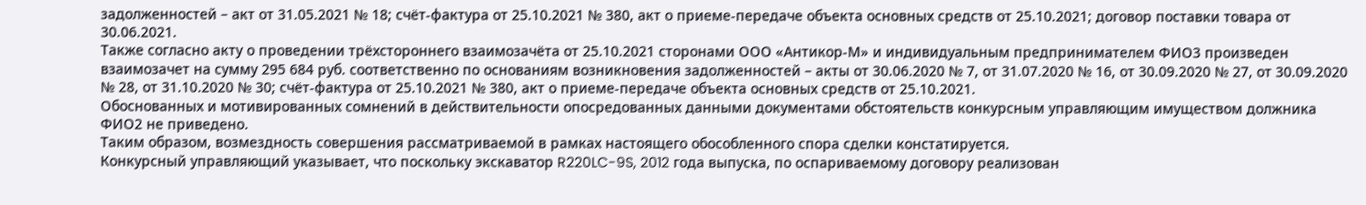задолженностей – акт от 31.05.2021 № 18; счёт-фактура от 25.10.2021 № 380, акт о приеме-передаче объекта основных средств от 25.10.2021; договор поставки товара от 30.06.2021.
Также согласно акту о проведении трёхстороннего взаимозачёта от 25.10.2021 сторонами ООО «Антикор-М» и индивидуальным предпринимателем ФИО3 произведен взаимозачет на сумму 295 684 руб. соответственно по основаниям возникновения задолженностей – акты от 30.06.2020 № 7, от 31.07.2020 № 16, от 30.09.2020 № 27, от 30.09.2020 № 28, от 31.10.2020 № 30; счёт-фактура от 25.10.2021 № 380, акт о приеме-передаче объекта основных средств от 25.10.2021.
Обоснованных и мотивированных сомнений в действительности опосредованных данными документами обстоятельств конкурсным управляющим имуществом должника ФИО2 не приведено.
Таким образом, возмездность совершения рассматриваемой в рамках настоящего обособленного спора сделки констатируется.
Конкурсный управляющий указывает, что поскольку экскаватор R220LC-9S, 2012 года выпуска, по оспариваемому договору реализован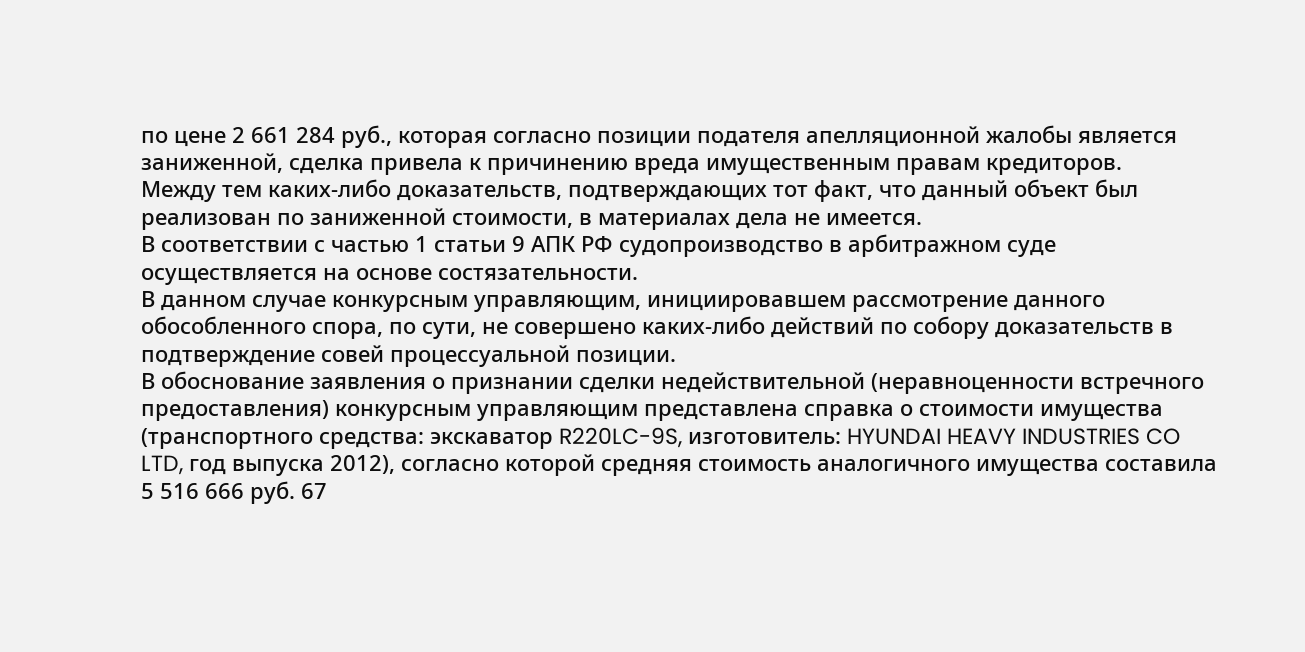по цене 2 661 284 руб., которая согласно позиции подателя апелляционной жалобы является заниженной, сделка привела к причинению вреда имущественным правам кредиторов.
Между тем каких-либо доказательств, подтверждающих тот факт, что данный объект был реализован по заниженной стоимости, в материалах дела не имеется.
В соответствии с частью 1 статьи 9 АПК РФ судопроизводство в арбитражном суде осуществляется на основе состязательности.
В данном случае конкурсным управляющим, инициировавшем рассмотрение данного обособленного спора, по сути, не совершено каких-либо действий по собору доказательств в подтверждение совей процессуальной позиции.
В обоснование заявления о признании сделки недействительной (неравноценности встречного предоставления) конкурсным управляющим представлена справка о стоимости имущества (транспортного средства: экскаватор R220LC-9S, изготовитель: HYUNDAI HEAVY INDUSTRIES CO LTD, год выпуска 2012), согласно которой средняя стоимость аналогичного имущества составила 5 516 666 руб. 67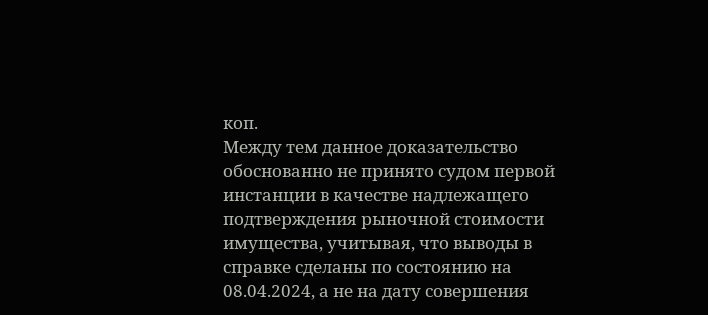коп.
Между тем данное доказательство обоснованно не принято судом первой инстанции в качестве надлежащего подтверждения рыночной стоимости имущества, учитывая, что выводы в справке сделаны по состоянию на 08.04.2024, а не на дату совершения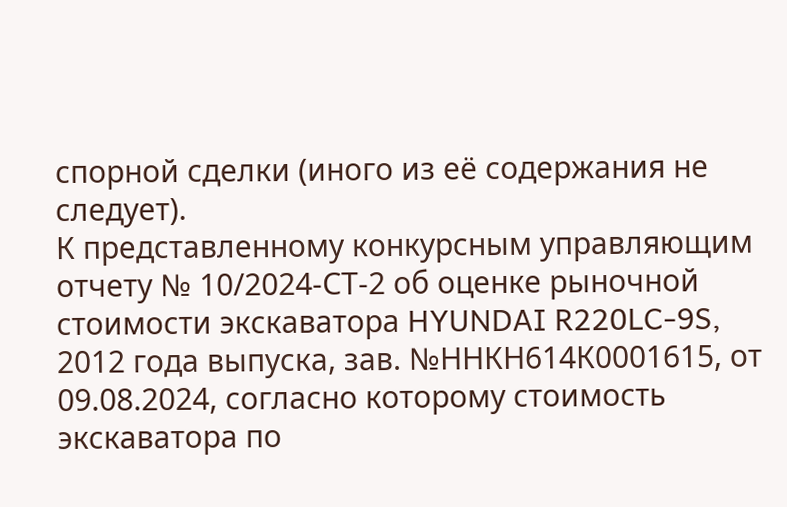спорной сделки (иного из её содержания не следует).
К представленному конкурсным управляющим отчету № 10/2024-СТ-2 об оценке рыночной стоимости экскаватора HYUNDAI R220LC-9S, 2012 года выпуска, зав. №ННКН614К0001615, от 09.08.2024, согласно которому стоимость экскаватора по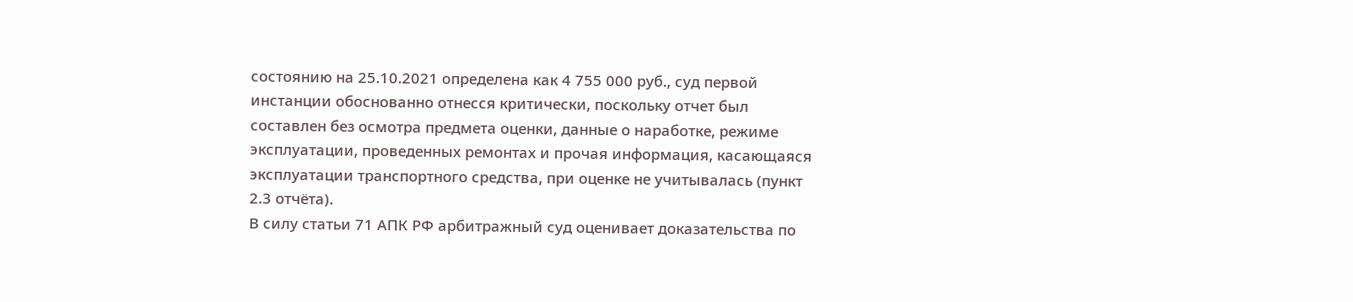состоянию на 25.10.2021 определена как 4 755 000 руб., суд первой инстанции обоснованно отнесся критически, поскольку отчет был составлен без осмотра предмета оценки, данные о наработке, режиме эксплуатации, проведенных ремонтах и прочая информация, касающаяся эксплуатации транспортного средства, при оценке не учитывалась (пункт 2.3 отчёта).
В силу статьи 71 АПК РФ арбитражный суд оценивает доказательства по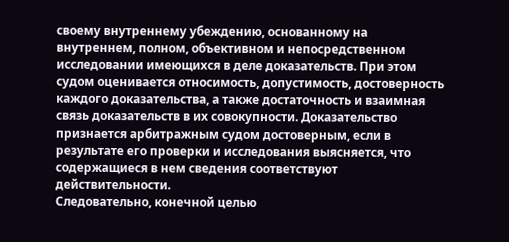своему внутреннему убеждению, основанному на внутреннем, полном, объективном и непосредственном исследовании имеющихся в деле доказательств. При этом судом оценивается относимость, допустимость, достоверность каждого доказательства, а также достаточность и взаимная связь доказательств в их совокупности. Доказательство признается арбитражным судом достоверным, если в результате его проверки и исследования выясняется, что содержащиеся в нем сведения соответствуют действительности.
Следовательно, конечной целью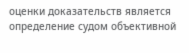оценки доказательств является определение судом объективной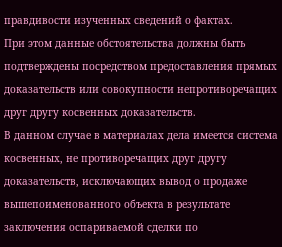правдивости изученных сведений о фактах.
При этом данные обстоятельства должны быть подтверждены посредством предоставления прямых доказательств или совокупности непротиворечащих друг другу косвенных доказательств.
В данном случае в материалах дела имеется система косвенных, не противоречащих друг другу доказательств, исключающих вывод о продаже вышепоименованного объекта в результате заключения оспариваемой сделки по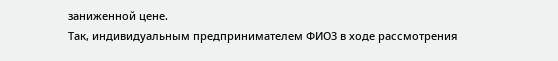заниженной цене.
Так, индивидуальным предпринимателем ФИО3 в ходе рассмотрения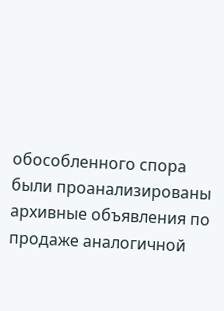обособленного спора были проанализированы архивные объявления по продаже аналогичной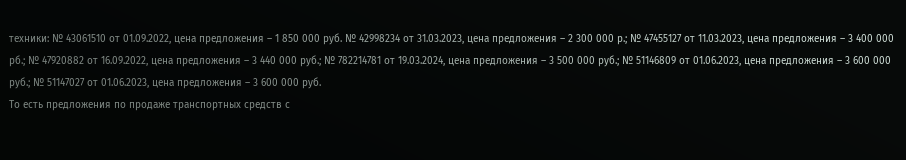техники: № 43061510 от 01.09.2022, цена предложения – 1 850 000 руб. № 42998234 от 31.03.2023, цена предложения – 2 300 000 р.; № 47455127 от 11.03.2023, цена предложения – 3 400 000 рб.; № 47920882 от 16.09.2022, цена предложения – 3 440 000 руб.; № 782214781 от 19.03.2024, цена предложения – 3 500 000 руб.; № 51146809 от 01.06.2023, цена предложения – 3 600 000 руб.; № 51147027 от 01.06.2023, цена предложения – 3 600 000 руб.
То есть предложения по продаже транспортных средств с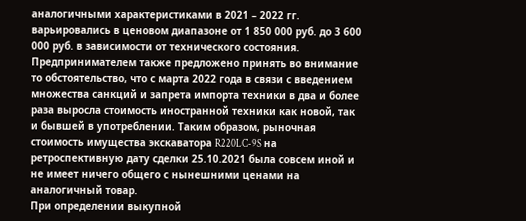аналогичными характеристиками в 2021 – 2022 гг. варьировались в ценовом диапазоне от 1 850 000 руб. до 3 600 000 руб. в зависимости от технического состояния.
Предпринимателем также предложено принять во внимание то обстоятельство, что с марта 2022 года в связи с введением множества санкций и запрета импорта техники в два и более раза выросла стоимость иностранной техники как новой, так и бывшей в употреблении. Таким образом, рыночная стоимость имущества экскаватора R220LC-9S на ретроспективную дату сделки 25.10.2021 была совсем иной и не имеет ничего общего с нынешними ценами на аналогичный товар.
При определении выкупной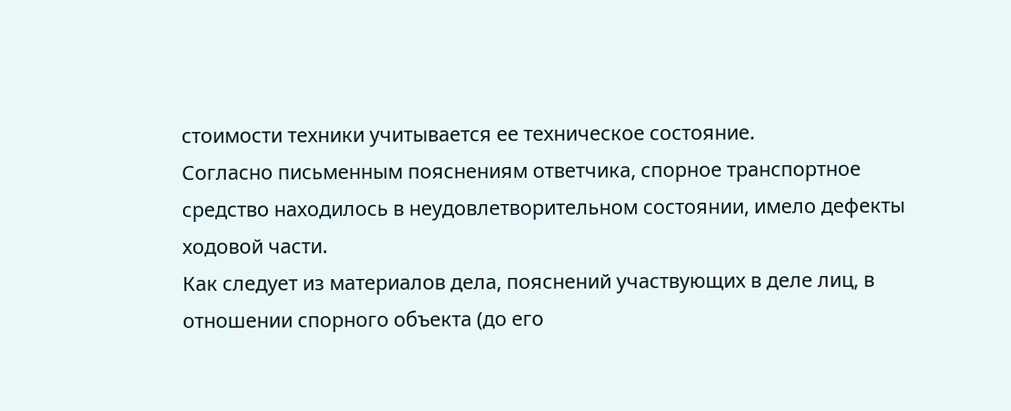стоимости техники учитывается ее техническое состояние.
Согласно письменным пояснениям ответчика, спорное транспортное средство находилось в неудовлетворительном состоянии, имело дефекты ходовой части.
Как следует из материалов дела, пояснений участвующих в деле лиц, в отношении спорного объекта (до его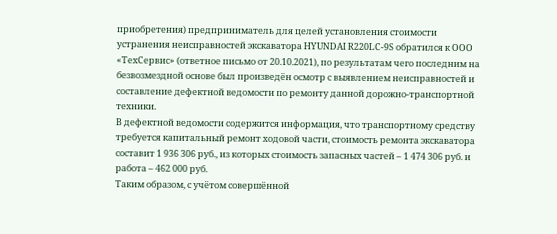приобретения) предприниматель для целей установления стоимости устранения неисправностей экскаватора HYUNDAI R220LC-9S обратился к ООО «ТехСервис» (ответное письмо от 20.10.2021), по результатам чего последним на безвозмездной основе был произведён осмотр с выявлением неисправностей и составление дефектной ведомости по ремонту данной дорожно-транспортной техники.
В дефектной ведомости содержится информация, что транспортному средству требуется капитальный ремонт ходовой части, стоимость ремонта экскаватора составит 1 936 306 руб., из которых стоимость запасных частей – 1 474 306 руб. и работа – 462 000 руб.
Таким образом, с учётом совершённой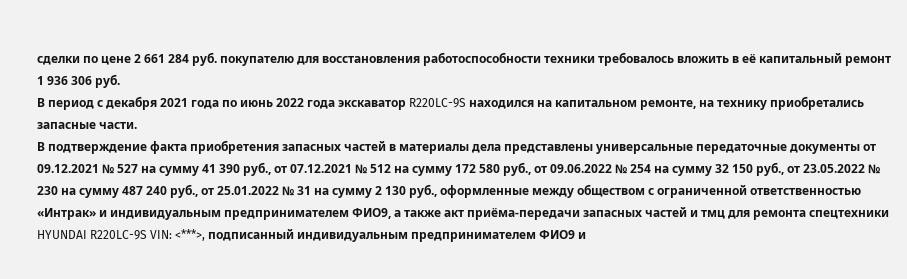сделки по цене 2 661 284 руб. покупателю для восстановления работоспособности техники требовалось вложить в её капитальный ремонт 1 936 306 руб.
В период с декабря 2021 года по июнь 2022 года экскаватор R220LC-9S находился на капитальном ремонте, на технику приобретались запасные части.
В подтверждение факта приобретения запасных частей в материалы дела представлены универсальные передаточные документы от 09.12.2021 № 527 на сумму 41 390 руб., от 07.12.2021 № 512 на сумму 172 580 руб., от 09.06.2022 № 254 на сумму 32 150 руб., от 23.05.2022 № 230 на сумму 487 240 руб., от 25.01.2022 № 31 на сумму 2 130 руб., оформленные между обществом с ограниченной ответственностью «Интрак» и индивидуальным предпринимателем ФИО9, а также акт приёма-передачи запасных частей и тмц для ремонта спецтехники HYUNDAI R220LC-9S VIN: <***>, подписанный индивидуальным предпринимателем ФИО9 и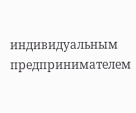индивидуальным предпринимателем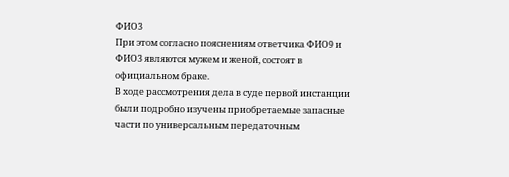ФИО3
При этом согласно пояснениям ответчика ФИО9 и ФИО3 являются мужем и женой, состоят в официальном браке.
В ходе рассмотрения дела в суде первой инстанции были подробно изучены приобретаемые запасные части по универсальным передаточным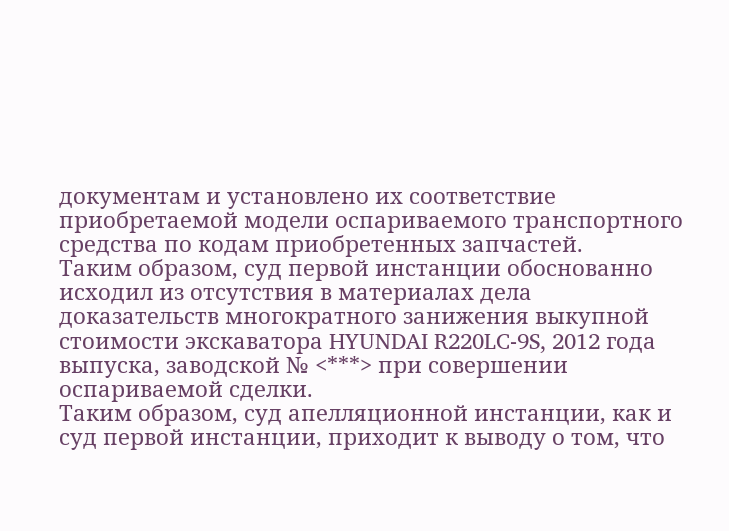документам и установлено их соответствие приобретаемой модели оспариваемого транспортного средства по кодам приобретенных запчастей.
Таким образом, суд первой инстанции обоснованно исходил из отсутствия в материалах дела доказательств многократного занижения выкупной стоимости экскаватора HYUNDAI R220LC-9S, 2012 года выпуска, заводской № <***> при совершении оспариваемой сделки.
Таким образом, суд апелляционной инстанции, как и суд первой инстанции, приходит к выводу о том, что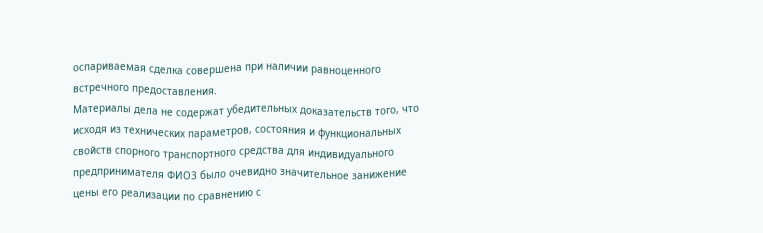оспариваемая сделка совершена при наличии равноценного встречного предоставления.
Материалы дела не содержат убедительных доказательств того, что исходя из технических параметров, состояния и функциональных свойств спорного транспортного средства для индивидуального предпринимателя ФИО3 было очевидно значительное занижение цены его реализации по сравнению с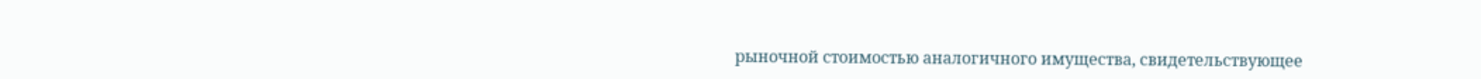рыночной стоимостью аналогичного имущества, свидетельствующее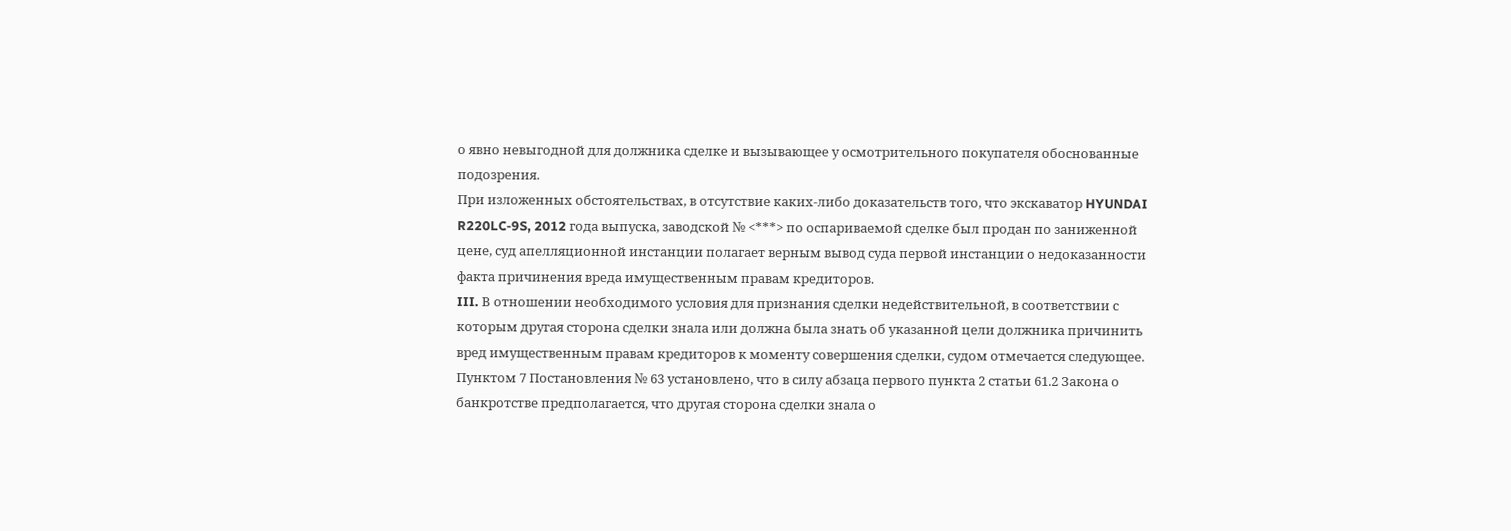о явно невыгодной для должника сделке и вызывающее у осмотрительного покупателя обоснованные подозрения.
При изложенных обстоятельствах, в отсутствие каких-либо доказательств того, что экскаватор HYUNDAI R220LC-9S, 2012 года выпуска, заводской № <***> по оспариваемой сделке был продан по заниженной цене, суд апелляционной инстанции полагает верным вывод суда первой инстанции о недоказанности факта причинения вреда имущественным правам кредиторов.
III. В отношении необходимого условия для признания сделки недействительной, в соответствии с которым другая сторона сделки знала или должна была знать об указанной цели должника причинить вред имущественным правам кредиторов к моменту совершения сделки, судом отмечается следующее.
Пунктом 7 Постановления № 63 установлено, что в силу абзаца первого пункта 2 статьи 61.2 Закона о банкротстве предполагается, что другая сторона сделки знала о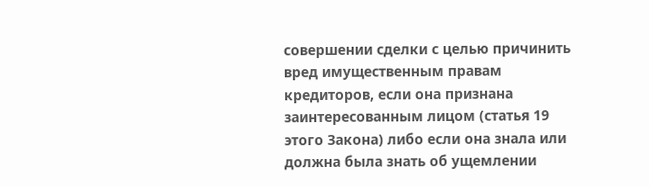совершении сделки с целью причинить вред имущественным правам кредиторов, если она признана заинтересованным лицом (статья 19 этого Закона) либо если она знала или должна была знать об ущемлении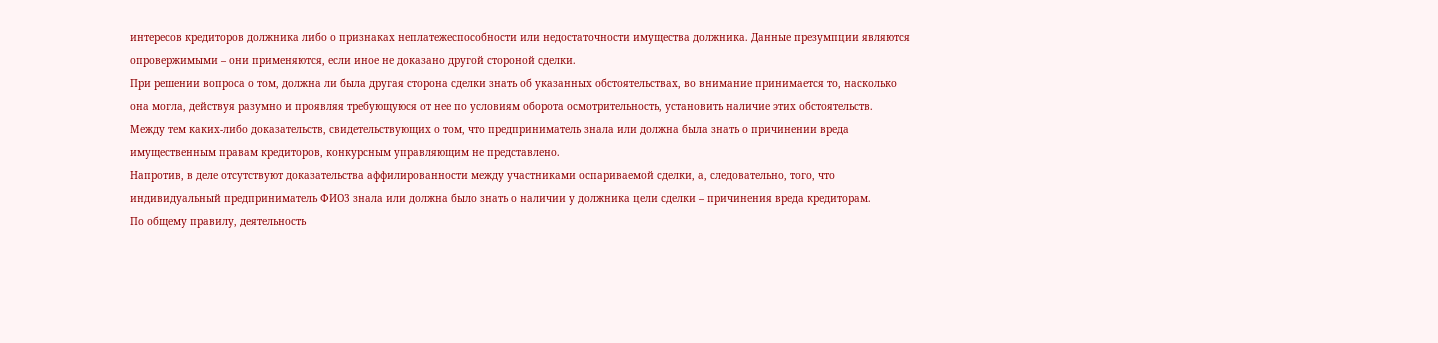интересов кредиторов должника либо о признаках неплатежеспособности или недостаточности имущества должника. Данные презумпции являются опровержимыми – они применяются, если иное не доказано другой стороной сделки.
При решении вопроса о том, должна ли была другая сторона сделки знать об указанных обстоятельствах, во внимание принимается то, насколько она могла, действуя разумно и проявляя требующуюся от нее по условиям оборота осмотрительность, установить наличие этих обстоятельств.
Между тем каких-либо доказательств, свидетельствующих о том, что предприниматель знала или должна была знать о причинении вреда имущественным правам кредиторов, конкурсным управляющим не представлено.
Напротив, в деле отсутствуют доказательства аффилированности между участниками оспариваемой сделки, а, следовательно, того, что индивидуальный предприниматель ФИО3 знала или должна было знать о наличии у должника цели сделки – причинения вреда кредиторам.
По общему правилу, деятельность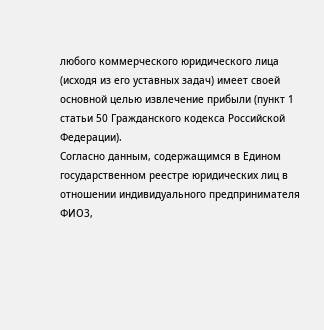любого коммерческого юридического лица (исходя из его уставных задач) имеет своей основной целью извлечение прибыли (пункт 1 статьи 50 Гражданского кодекса Российской Федерации).
Согласно данным, содержащимся в Едином государственном реестре юридических лиц в отношении индивидуального предпринимателя ФИО3,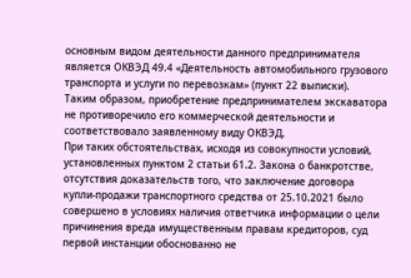основным видом деятельности данного предпринимателя является ОКВЭД 49.4 «Деятельность автомобильного грузового транспорта и услуги по перевозкам» (пункт 22 выписки).
Таким образом, приобретение предпринимателем экскаватора не противоречило его коммерческой деятельности и соответствовало заявленному виду ОКВЭД.
При таких обстоятельствах, исходя из совокупности условий, установленных пунктом 2 статьи 61.2. Закона о банкротстве, отсутствия доказательств того, что заключение договора купли-продажи транспортного средства от 25.10.2021 было совершено в условиях наличия ответчика информации о цели причинения вреда имущественным правам кредиторов, суд первой инстанции обоснованно не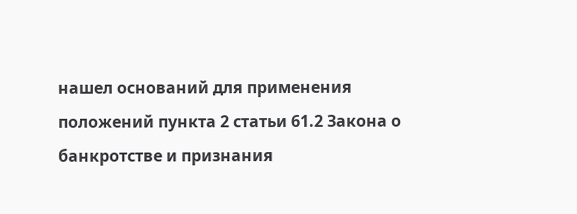нашел оснований для применения положений пункта 2 статьи 61.2 Закона о банкротстве и признания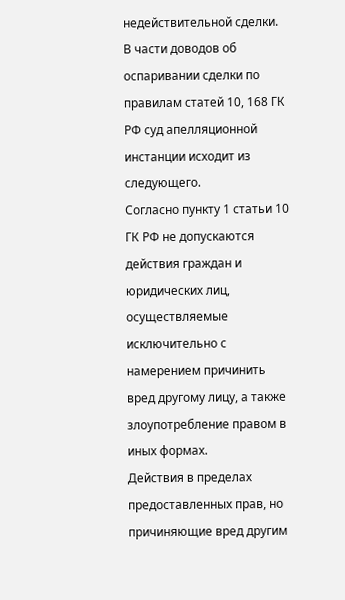недействительной сделки.
В части доводов об оспаривании сделки по правилам статей 10, 168 ГК РФ суд апелляционной инстанции исходит из следующего.
Согласно пункту 1 статьи 10 ГК РФ не допускаются действия граждан и юридических лиц, осуществляемые исключительно с намерением причинить вред другому лицу, а также злоупотребление правом в иных формах.
Действия в пределах предоставленных прав, но причиняющие вред другим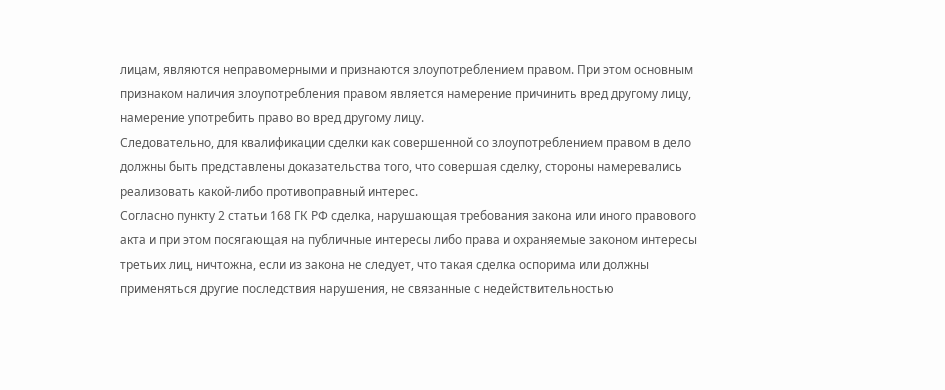лицам, являются неправомерными и признаются злоупотреблением правом. При этом основным признаком наличия злоупотребления правом является намерение причинить вред другому лицу, намерение употребить право во вред другому лицу.
Следовательно, для квалификации сделки как совершенной со злоупотреблением правом в дело должны быть представлены доказательства того, что совершая сделку, стороны намеревались реализовать какой-либо противоправный интерес.
Согласно пункту 2 статьи 168 ГК РФ сделка, нарушающая требования закона или иного правового акта и при этом посягающая на публичные интересы либо права и охраняемые законом интересы третьих лиц, ничтожна, если из закона не следует, что такая сделка оспорима или должны применяться другие последствия нарушения, не связанные с недействительностью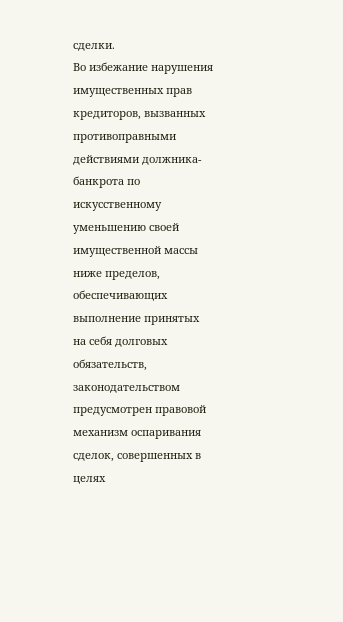сделки.
Во избежание нарушения имущественных прав кредиторов, вызванных противоправными действиями должника-банкрота по искусственному уменьшению своей имущественной массы ниже пределов, обеспечивающих выполнение принятых на себя долговых обязательств, законодательством предусмотрен правовой механизм оспаривания сделок, совершенных в целях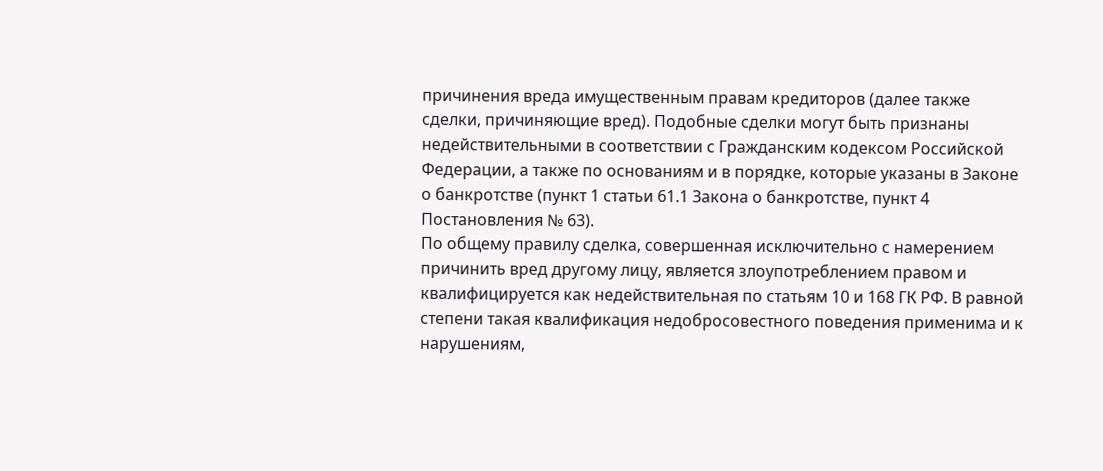причинения вреда имущественным правам кредиторов (далее также сделки, причиняющие вред). Подобные сделки могут быть признаны недействительными в соответствии с Гражданским кодексом Российской Федерации, а также по основаниям и в порядке, которые указаны в Законе о банкротстве (пункт 1 статьи 61.1 Закона о банкротстве, пункт 4 Постановления № 63).
По общему правилу сделка, совершенная исключительно с намерением причинить вред другому лицу, является злоупотреблением правом и квалифицируется как недействительная по статьям 10 и 168 ГК РФ. В равной степени такая квалификация недобросовестного поведения применима и к нарушениям,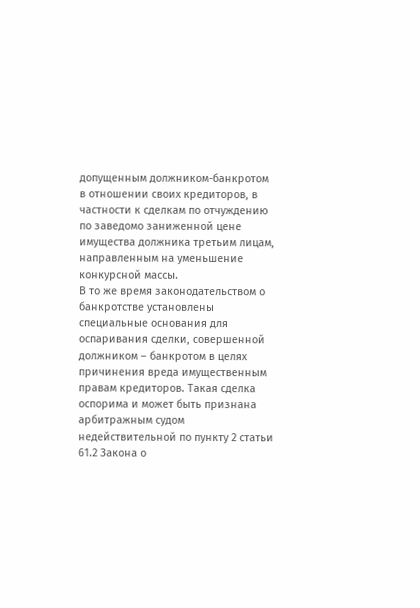допущенным должником-банкротом в отношении своих кредиторов, в частности к сделкам по отчуждению по заведомо заниженной цене имущества должника третьим лицам, направленным на уменьшение конкурсной массы.
В то же время законодательством о банкротстве установлены специальные основания для оспаривания сделки, совершенной должником – банкротом в целях причинения вреда имущественным правам кредиторов. Такая сделка оспорима и может быть признана арбитражным судом недействительной по пункту 2 статьи 61.2 Закона о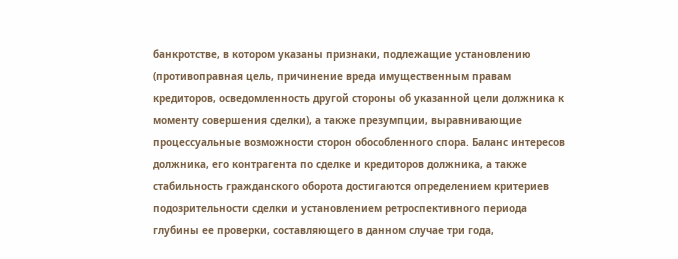банкротстве, в котором указаны признаки, подлежащие установлению (противоправная цель, причинение вреда имущественным правам кредиторов, осведомленность другой стороны об указанной цели должника к моменту совершения сделки), а также презумпции, выравнивающие процессуальные возможности сторон обособленного спора. Баланс интересов должника, его контрагента по сделке и кредиторов должника, а также стабильность гражданского оборота достигаются определением критериев подозрительности сделки и установлением ретроспективного периода глубины ее проверки, составляющего в данном случае три года,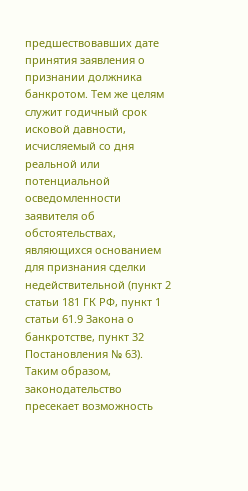предшествовавших дате принятия заявления о признании должника банкротом. Тем же целям служит годичный срок исковой давности, исчисляемый со дня реальной или потенциальной осведомленности заявителя об обстоятельствах, являющихся основанием для признания сделки недействительной (пункт 2 статьи 181 ГК РФ, пункт 1 статьи 61.9 Закона о банкротстве, пункт 32 Постановления № 63).
Таким образом, законодательство пресекает возможность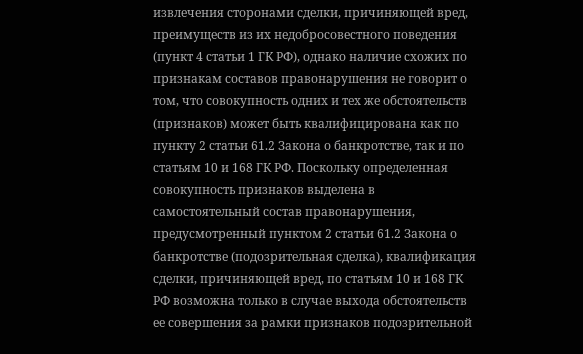извлечения сторонами сделки, причиняющей вред, преимуществ из их недобросовестного поведения (пункт 4 статьи 1 ГК РФ), однако наличие схожих по признакам составов правонарушения не говорит о том, что совокупность одних и тех же обстоятельств (признаков) может быть квалифицирована как по пункту 2 статьи 61.2 Закона о банкротстве, так и по статьям 10 и 168 ГК РФ. Поскольку определенная совокупность признаков выделена в самостоятельный состав правонарушения, предусмотренный пунктом 2 статьи 61.2 Закона о банкротстве (подозрительная сделка), квалификация сделки, причиняющей вред, по статьям 10 и 168 ГК РФ возможна только в случае выхода обстоятельств ее совершения за рамки признаков подозрительной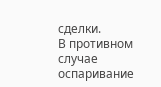сделки.
В противном случае оспаривание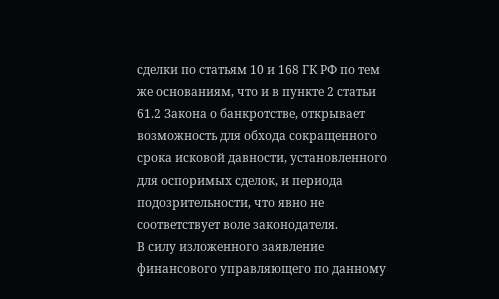сделки по статьям 10 и 168 ГК РФ по тем же основаниям, что и в пункте 2 статьи 61.2 Закона о банкротстве, открывает возможность для обхода сокращенного срока исковой давности, установленного для оспоримых сделок, и периода подозрительности, что явно не соответствует воле законодателя.
В силу изложенного заявление финансового управляющего по данному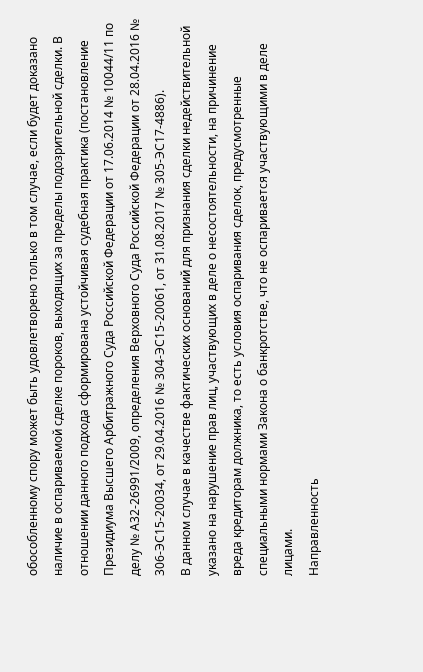обособленному спору может быть удовлетворено только в том случае, если будет доказано наличие в оспариваемой сделке пороков, выходящих за пределы подозрительной сделки. В отношении данного подхода сформирована устойчивая судебная практика (постановление Президиума Высшего Арбитражного Суда Российской Федерации от 17.06.2014 № 10044/11 по делу № А32-26991/2009, определения Верховного Суда Российской Федерации от 28.04.2016 № 306-ЭС15-20034, от 29.04.2016 № 304-ЭС15-20061, от 31.08.2017 № 305-ЭС17-4886).
В данном случае в качестве фактических оснований для признания сделки недействительной указано на нарушение прав лиц, участвующих в деле о несостоятельности, на причинение вреда кредиторам должника, то есть условия оспаривания сделок, предусмотренные специальными нормами Закона о банкротстве, что не оспаривается участвующими в деле лицами.
Направленность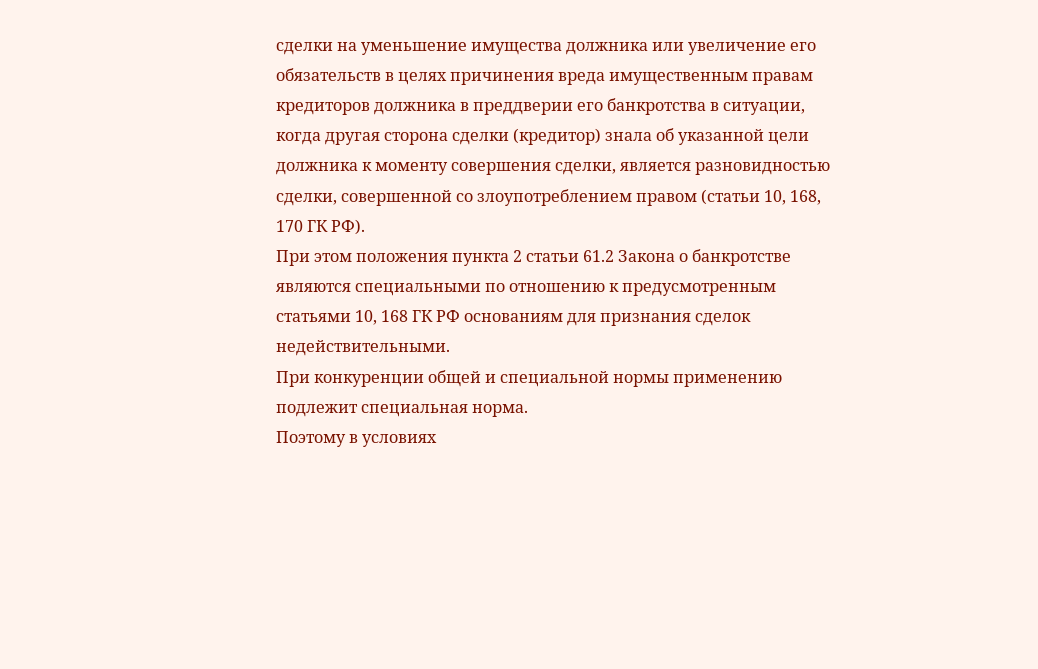сделки на уменьшение имущества должника или увеличение его обязательств в целях причинения вреда имущественным правам кредиторов должника в преддверии его банкротства в ситуации, когда другая сторона сделки (кредитор) знала об указанной цели должника к моменту совершения сделки, является разновидностью сделки, совершенной со злоупотреблением правом (статьи 10, 168, 170 ГК РФ).
При этом положения пункта 2 статьи 61.2 Закона о банкротстве являются специальными по отношению к предусмотренным статьями 10, 168 ГК РФ основаниям для признания сделок недействительными.
При конкуренции общей и специальной нормы применению подлежит специальная норма.
Поэтому в условиях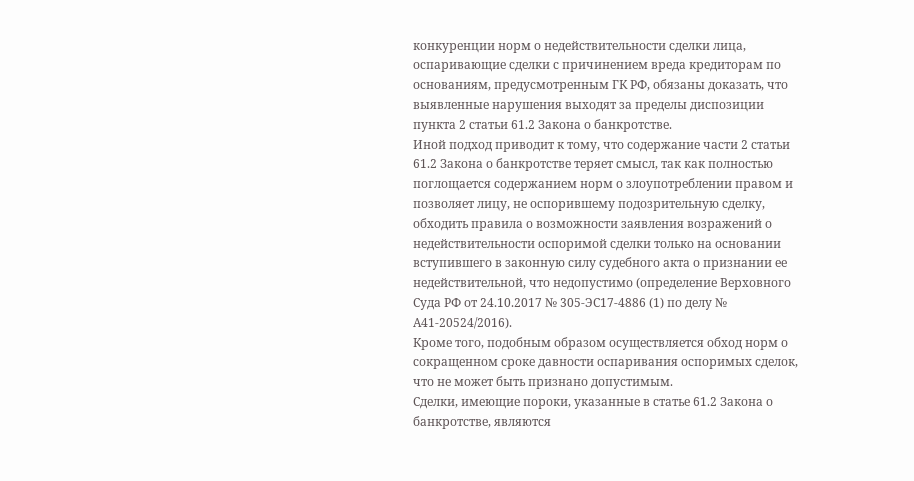конкуренции норм о недействительности сделки лица, оспаривающие сделки с причинением вреда кредиторам по основаниям, предусмотренным ГК РФ, обязаны доказать, что выявленные нарушения выходят за пределы диспозиции пункта 2 статьи 61.2 Закона о банкротстве.
Иной подход приводит к тому, что содержание части 2 статьи 61.2 Закона о банкротстве теряет смысл, так как полностью поглощается содержанием норм о злоупотреблении правом и позволяет лицу, не оспорившему подозрительную сделку, обходить правила о возможности заявления возражений о недействительности оспоримой сделки только на основании вступившего в законную силу судебного акта о признании ее недействительной, что недопустимо (определение Верховного Суда РФ от 24.10.2017 № 305-ЭС17-4886 (1) по делу № А41-20524/2016).
Кроме того, подобным образом осуществляется обход норм о сокращенном сроке давности оспаривания оспоримых сделок, что не может быть признано допустимым.
Сделки, имеющие пороки, указанные в статье 61.2 Закона о банкротстве, являются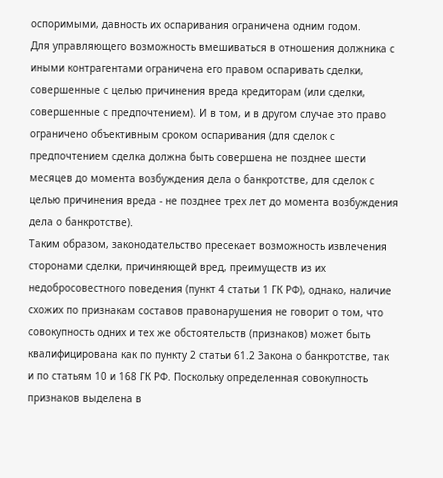оспоримыми, давность их оспаривания ограничена одним годом.
Для управляющего возможность вмешиваться в отношения должника с иными контрагентами ограничена его правом оспаривать сделки, совершенные с целью причинения вреда кредиторам (или сделки, совершенные с предпочтением). И в том, и в другом случае это право ограничено объективным сроком оспаривания (для сделок с предпочтением сделка должна быть совершена не позднее шести месяцев до момента возбуждения дела о банкротстве, для сделок с целью причинения вреда - не позднее трех лет до момента возбуждения дела о банкротстве).
Таким образом, законодательство пресекает возможность извлечения сторонами сделки, причиняющей вред, преимуществ из их недобросовестного поведения (пункт 4 статьи 1 ГК РФ), однако, наличие схожих по признакам составов правонарушения не говорит о том, что совокупность одних и тех же обстоятельств (признаков) может быть квалифицирована как по пункту 2 статьи 61.2 Закона о банкротстве, так и по статьям 10 и 168 ГК РФ. Поскольку определенная совокупность признаков выделена в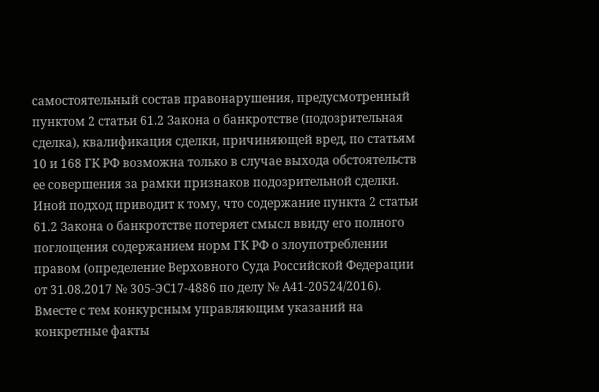самостоятельный состав правонарушения, предусмотренный пунктом 2 статьи 61.2 Закона о банкротстве (подозрительная сделка), квалификация сделки, причиняющей вред, по статьям 10 и 168 ГК РФ возможна только в случае выхода обстоятельств ее совершения за рамки признаков подозрительной сделки. Иной подход приводит к тому, что содержание пункта 2 статьи 61.2 Закона о банкротстве потеряет смысл ввиду его полного поглощения содержанием норм ГК РФ о злоупотреблении правом (определение Верховного Суда Российской Федерации от 31.08.2017 № 305-ЭС17-4886 по делу № А41-20524/2016).
Вместе с тем конкурсным управляющим указаний на конкретные факты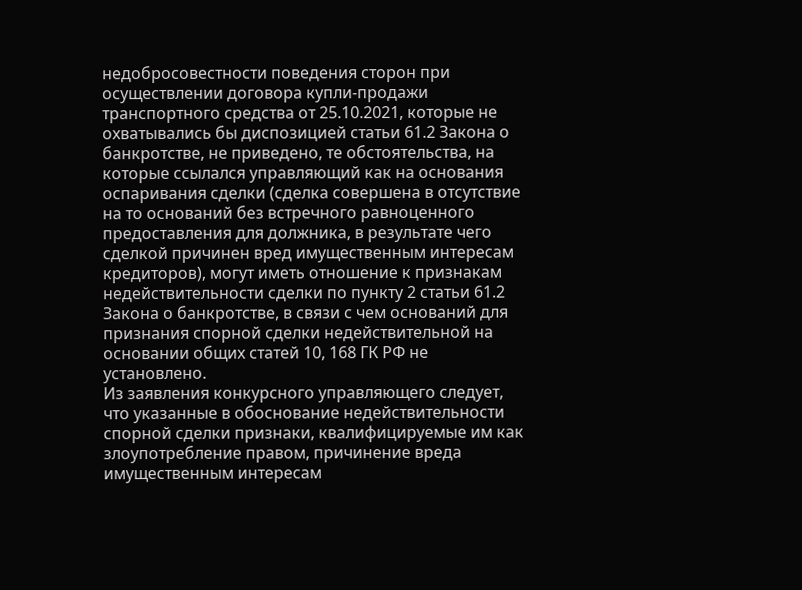недобросовестности поведения сторон при осуществлении договора купли-продажи транспортного средства от 25.10.2021, которые не охватывались бы диспозицией статьи 61.2 Закона о банкротстве, не приведено, те обстоятельства, на которые ссылался управляющий как на основания оспаривания сделки (сделка совершена в отсутствие на то оснований без встречного равноценного предоставления для должника, в результате чего сделкой причинен вред имущественным интересам кредиторов), могут иметь отношение к признакам недействительности сделки по пункту 2 статьи 61.2 Закона о банкротстве, в связи с чем оснований для признания спорной сделки недействительной на основании общих статей 10, 168 ГК РФ не установлено.
Из заявления конкурсного управляющего следует, что указанные в обоснование недействительности спорной сделки признаки, квалифицируемые им как злоупотребление правом, причинение вреда имущественным интересам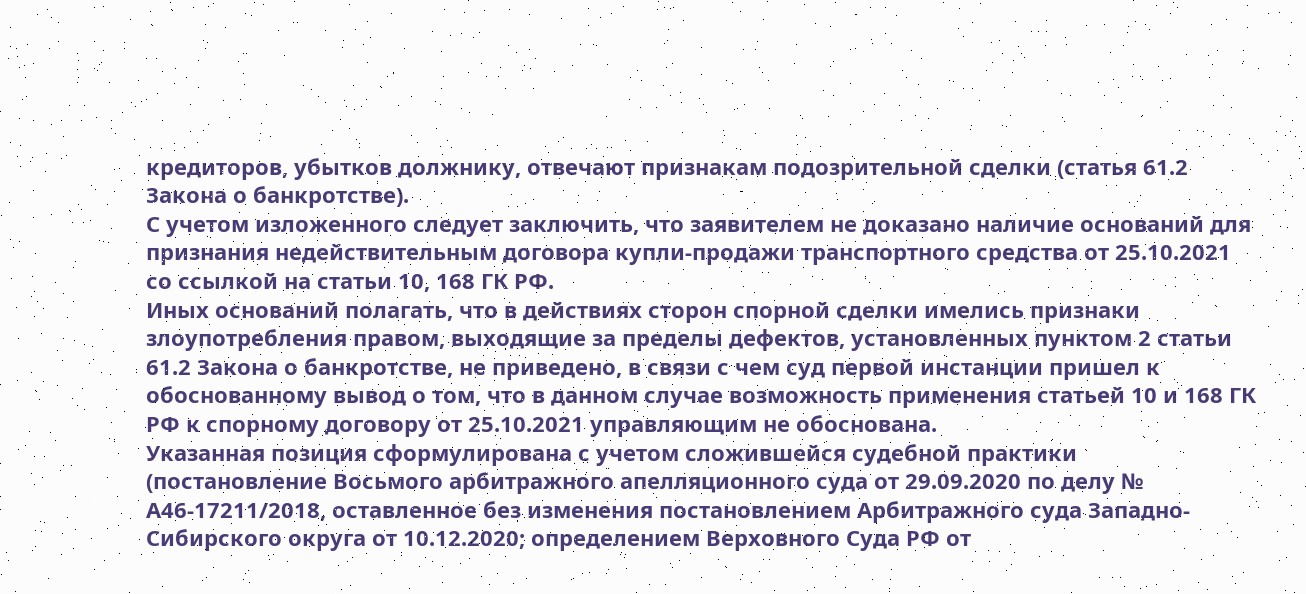кредиторов, убытков должнику, отвечают признакам подозрительной сделки (статья 61.2 Закона о банкротстве).
С учетом изложенного следует заключить, что заявителем не доказано наличие оснований для признания недействительным договора купли-продажи транспортного средства от 25.10.2021 со ссылкой на статьи 10, 168 ГК РФ.
Иных оснований полагать, что в действиях сторон спорной сделки имелись признаки злоупотребления правом, выходящие за пределы дефектов, установленных пунктом 2 статьи 61.2 Закона о банкротстве, не приведено, в связи с чем суд первой инстанции пришел к обоснованному вывод о том, что в данном случае возможность применения статьей 10 и 168 ГК РФ к спорному договору от 25.10.2021 управляющим не обоснована.
Указанная позиция сформулирована с учетом сложившейся судебной практики (постановление Восьмого арбитражного апелляционного суда от 29.09.2020 по делу № А46-17211/2018, оставленное без изменения постановлением Арбитражного суда Западно-Сибирского округа от 10.12.2020; определением Верховного Суда РФ от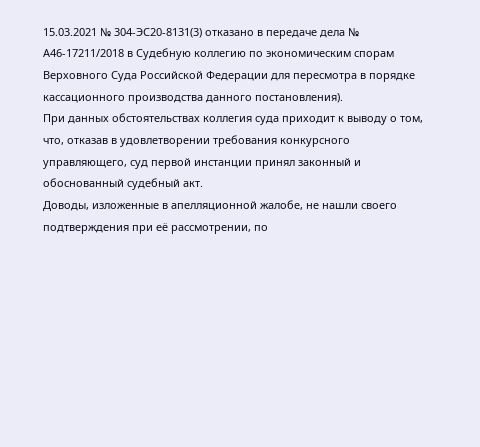15.03.2021 № 304-ЭС20-8131(3) отказано в передаче дела № А46-17211/2018 в Судебную коллегию по экономическим спорам Верховного Суда Российской Федерации для пересмотра в порядке кассационного производства данного постановления).
При данных обстоятельствах коллегия суда приходит к выводу о том, что, отказав в удовлетворении требования конкурсного управляющего, суд первой инстанции принял законный и обоснованный судебный акт.
Доводы, изложенные в апелляционной жалобе, не нашли своего подтверждения при её рассмотрении, по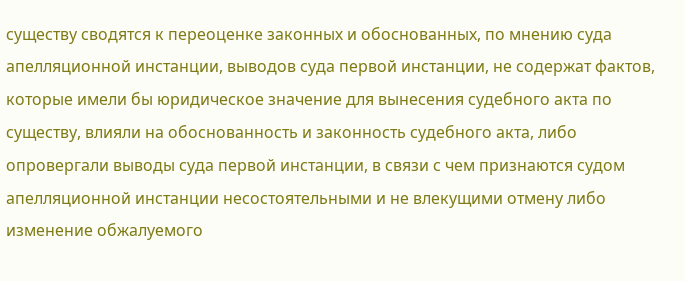существу сводятся к переоценке законных и обоснованных, по мнению суда апелляционной инстанции, выводов суда первой инстанции, не содержат фактов, которые имели бы юридическое значение для вынесения судебного акта по существу, влияли на обоснованность и законность судебного акта, либо опровергали выводы суда первой инстанции, в связи с чем признаются судом апелляционной инстанции несостоятельными и не влекущими отмену либо изменение обжалуемого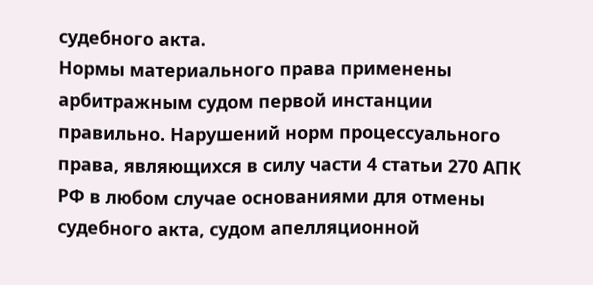судебного акта.
Нормы материального права применены арбитражным судом первой инстанции правильно. Нарушений норм процессуального права, являющихся в силу части 4 статьи 270 АПК РФ в любом случае основаниями для отмены судебного акта, судом апелляционной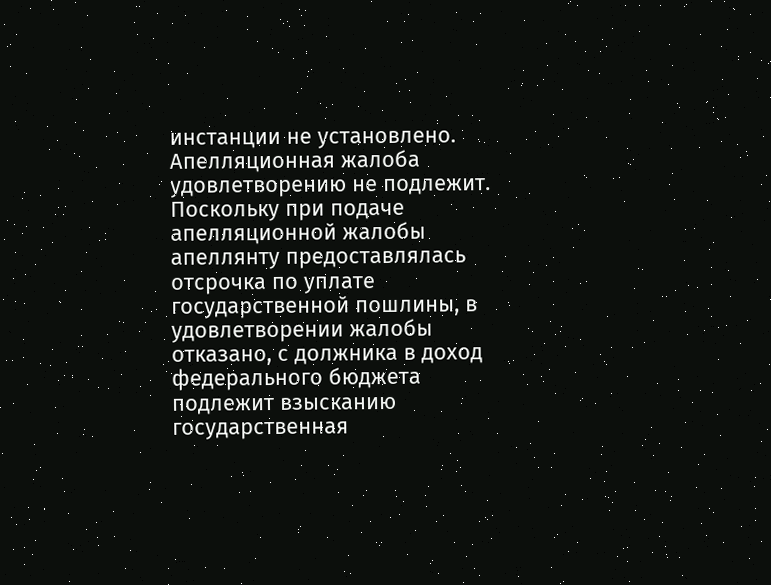инстанции не установлено.
Апелляционная жалоба удовлетворению не подлежит.
Поскольку при подаче апелляционной жалобы апеллянту предоставлялась отсрочка по уплате государственной пошлины, в удовлетворении жалобы отказано, с должника в доход федерального бюджета подлежит взысканию государственная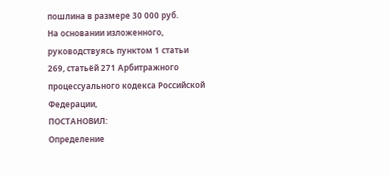пошлина в размере 30 000 руб.
На основании изложенного, руководствуясь пунктом 1 статьи 269, статьёй 271 Арбитражного процессуального кодекса Российской Федерации,
ПОСТАНОВИЛ:
Определение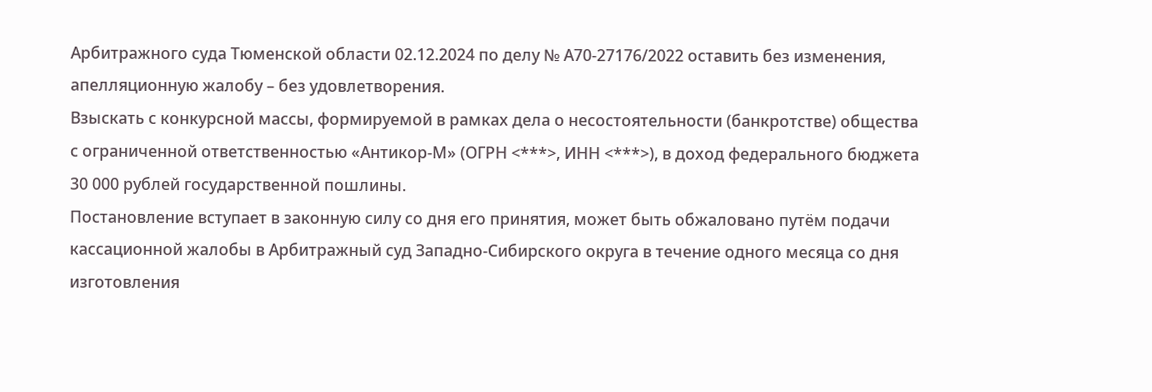Арбитражного суда Тюменской области 02.12.2024 по делу № А70-27176/2022 оставить без изменения, апелляционную жалобу – без удовлетворения.
Взыскать с конкурсной массы, формируемой в рамках дела о несостоятельности (банкротстве) общества с ограниченной ответственностью «Антикор-М» (ОГРН <***>, ИНН <***>), в доход федерального бюджета 30 000 рублей государственной пошлины.
Постановление вступает в законную силу со дня его принятия, может быть обжаловано путём подачи кассационной жалобы в Арбитражный суд Западно-Cибирского округа в течение одного месяца со дня изготовления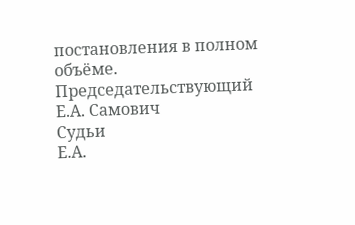постановления в полном объёме.
Председательствующий
Е.А. Самович
Судьи
Е.А.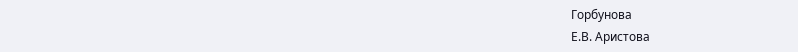Горбунова
Е.В. Аристова